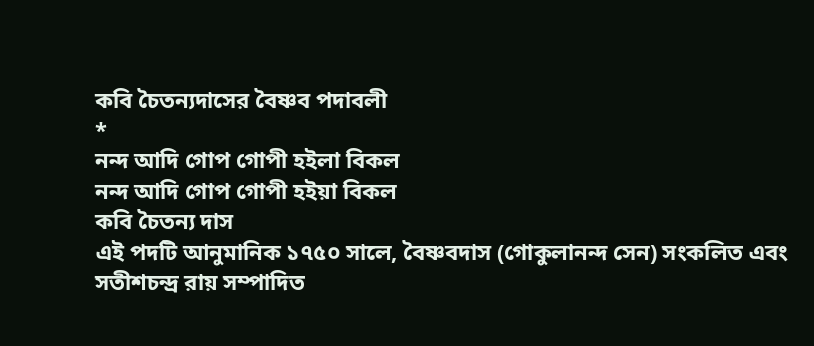কবি চৈতন্যদাসের বৈষ্ণব পদাবলী
*
নন্দ আদি গোপ গোপী হইলা বিকল
নন্দ আদি গোপ গোপী হইয়া বিকল
কবি চৈতন্য দাস
এই পদটি আনুমানিক ১৭৫০ সালে, বৈষ্ণবদাস (গোকুলানন্দ সেন) সংকলিত এবং
সতীশচন্দ্র রায় সম্পাদিত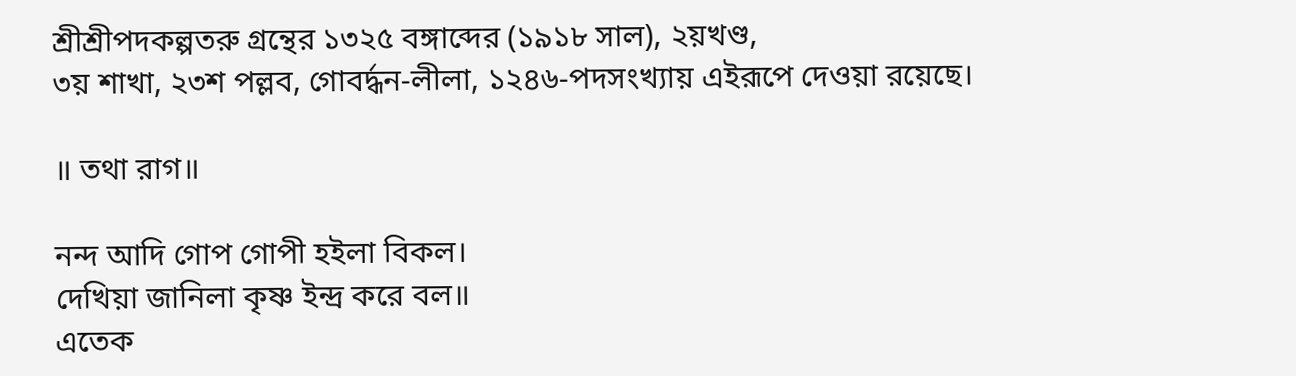শ্রীশ্রীপদকল্পতরু গ্রন্থের ১৩২৫ বঙ্গাব্দের (১৯১৮ সাল), ২য়খণ্ড,
৩য় শাখা, ২৩শ পল্লব, গোবর্দ্ধন-লীলা, ১২৪৬-পদসংখ্যায় এইরূপে দেওয়া রয়েছে।

॥ তথা রাগ॥

নন্দ আদি গোপ গোপী হইলা বিকল।
দেখিয়া জানিলা কৃষ্ণ ইন্দ্র করে বল॥
এতেক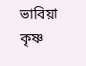ভাবিয়া কৃষ্ণ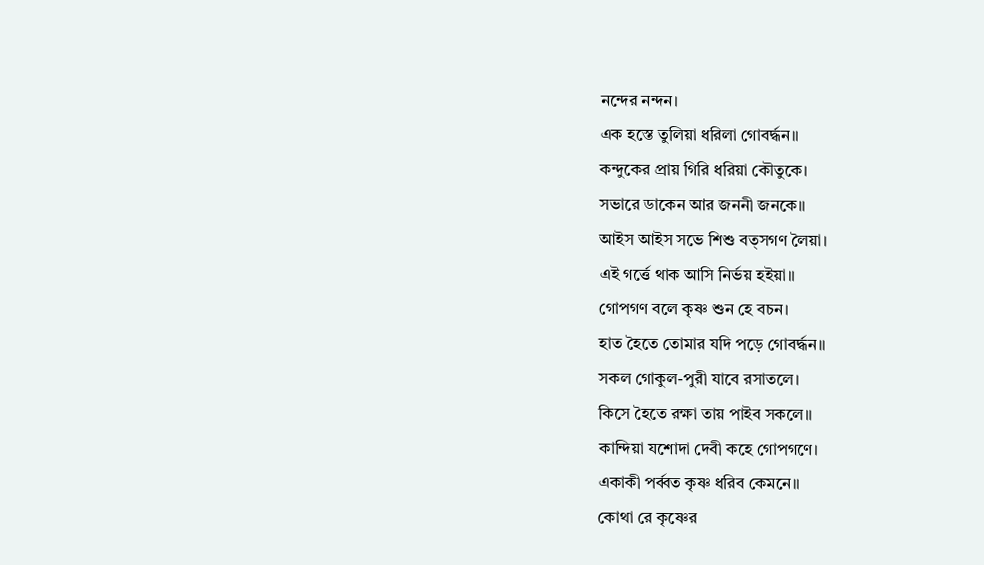নন্দের নন্দন।
এক হস্তে তুলিয়া ধরিলা গোবর্দ্ধন॥
কন্দুকের প্রায় গিরি ধরিয়া কৌতুকে।
সভারে ডাকেন আর জননী জনকে॥
আইস আইস সভে শিশু বত্সগণ লৈয়া।
এই গর্ত্তে থাক আসি নির্ভয় হইয়া॥
গোপগণ বলে কৃষ্ণ শুন হে বচন।
হাত হৈতে তোমার যদি পড়ে গোবর্দ্ধন॥
সকল গোকুল-পুরী যাবে রসাতলে।
কিসে হৈতে রক্ষা তায় পাইব সকলে॥
কান্দিয়া যশোদা দেবী কহে গোপগণে।
একাকী পর্ব্বত কৃষ্ণ ধরিব কেমনে॥
কোথা রে কৃষ্ণের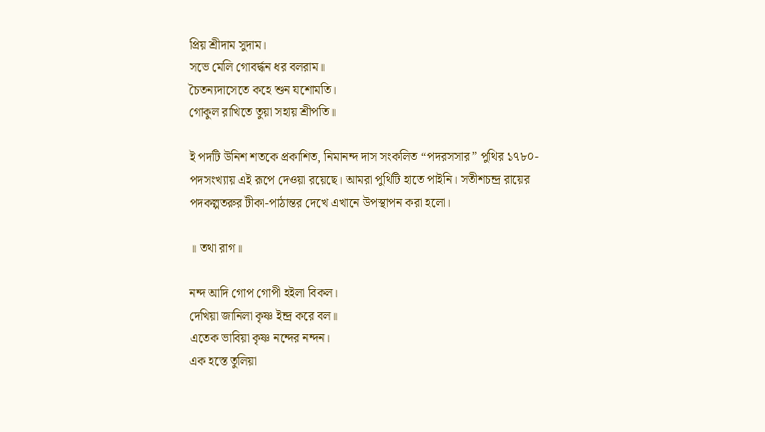প্রিয় শ্রীদাম সুদাম।
সভে মেলি গোবর্দ্ধন ধর বলরাম॥
চৈতন্যদাসেতে কহে শুন যশোমতি।
গোকুল রাখিতে তুয়া সহায় শ্রীপতি॥

ই পদটি উনিশ শতকে প্রকাশিত, নিমানন্দ দাস সংকলিত “পদরসসার” পুথির ১৭৮০-
পদসংখ্যায় এই রূপে দেওয়া রয়েছে। আমরা পুথিটি হাতে পাইনি। সতীশচন্দ্র রায়ের
পদকল্পতরুর টীকা-পাঠান্তর দেখে এখানে উপস্থাপন করা হলো।

॥ তথা রাগ॥

নন্দ আদি গোপ গোপী হইলা বিকল।
দেখিয়া জানিলা কৃষ্ণ ইন্দ্র করে বল॥
এতেক ভাবিয়া কৃষ্ণ নন্দের নন্দন।
এক হস্তে তুলিয়া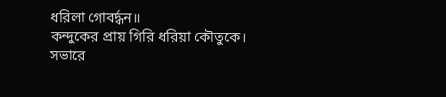ধরিলা গোবর্দ্ধন॥
কন্দুকের প্রায় গিরি ধরিয়া কৌতুকে।
সভারে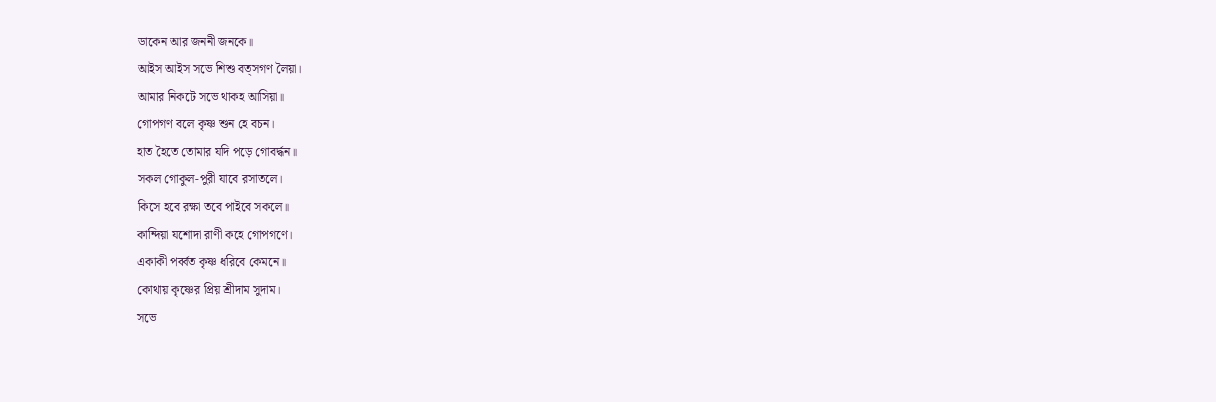ডাকেন আর জননী জনকে॥
আইস আইস সভে শিশু বত্সগণ লৈয়া।
আমার নিকটে সভে থাকহ আসিয়া॥
গোপগণ বলে কৃষ্ণ শুন হে বচন।
হাত হৈতে তোমার যদি পড়ে গোবর্দ্ধন॥
সকল গোকুল-পুরী যাবে রসাতলে।
কিসে হবে রক্ষা তবে পাইবে সকলে॥
কান্দিয়া যশোদা রাণী কহে গোপগণে।
একাকী পর্ব্বত কৃষ্ণ ধরিবে কেমনে॥
কোথায় কৃষ্ণের প্রিয় শ্রীদাম সুদাম।
সভে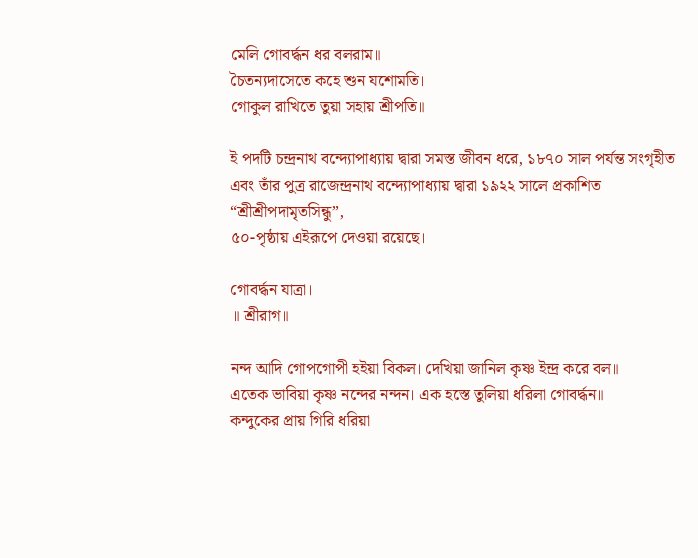মেলি গোবর্দ্ধন ধর বলরাম॥
চৈতন্যদাসেতে কহে শুন যশোমতি।
গোকুল রাখিতে তুয়া সহায় শ্রীপতি॥

ই পদটি চন্দ্রনাথ বন্দ্যোপাধ্যায় দ্বারা সমস্ত জীবন ধরে, ১৮৭০ সাল পর্যন্ত সংগৃহীত
এবং তাঁর পুত্র রাজেন্দ্রনাথ বন্দ্যোপাধ্যায় দ্বারা ১৯২২ সালে প্রকাশিত “শ্রীশ্রীপদামৃতসিন্ধু”,
৫০-পৃষ্ঠায় এইরূপে দেওয়া রয়েছে।

গোবর্দ্ধন যাত্রা।
॥ শ্রীরাগ॥

নন্দ আদি গোপগোপী হইয়া বিকল। দেখিয়া জানিল কৃষ্ণ ইন্দ্র করে বল॥
এতেক ভাবিয়া কৃষ্ণ নন্দের নন্দন। এক হস্তে তুলিয়া ধরিলা গোবর্দ্ধন॥
কন্দুকের প্রায় গিরি ধরিয়া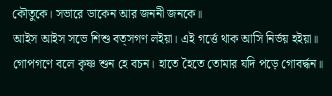কৌতুকে। সভারে ডাকেন আর জননী জনকে॥
আইস আইস সভে শিশু বত্সগণ লইয়া। এই গর্ত্তে থাক আসি নির্ভয় হইয়া॥
গোপগণে বলে কৃষ্ণ শুন হে বচন। হাতে হৈতে তোমার যদি পড়ে গোবর্দ্ধন॥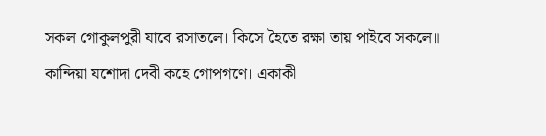সকল গোকুলপুরী যাবে রসাতলে। কিসে হৈতে রক্ষা তায় পাইবে সকলে॥
কান্দিয়া যশোদা দেবী কহে গোপগণে। একাকী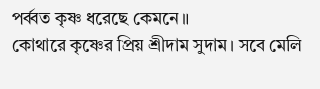পর্ব্বত কৃষ্ণ ধরেছে কেমনে॥
কোথারে কৃষ্ণের প্রিয় শ্রীদাম সুদাম। সবে মেলি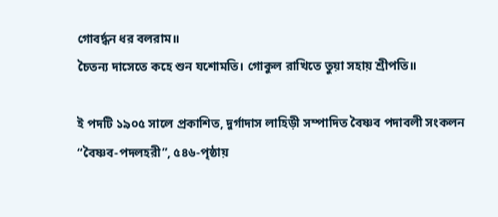গোবর্দ্ধন ধর বলরাম॥
চৈতন্য দাসেতে কহে শুন যশোমতি। গোকুল রাখিতে তুয়া সহায় শ্রীপতি॥

ই পদটি ১৯০৫ সালে প্রকাশিত, দুর্গাদাস লাহিড়ী সম্পাদিত বৈষ্ণব পদাবলী সংকলন
“বৈষ্ণব-পদলহরী”, ৫৪৬-পৃষ্ঠায়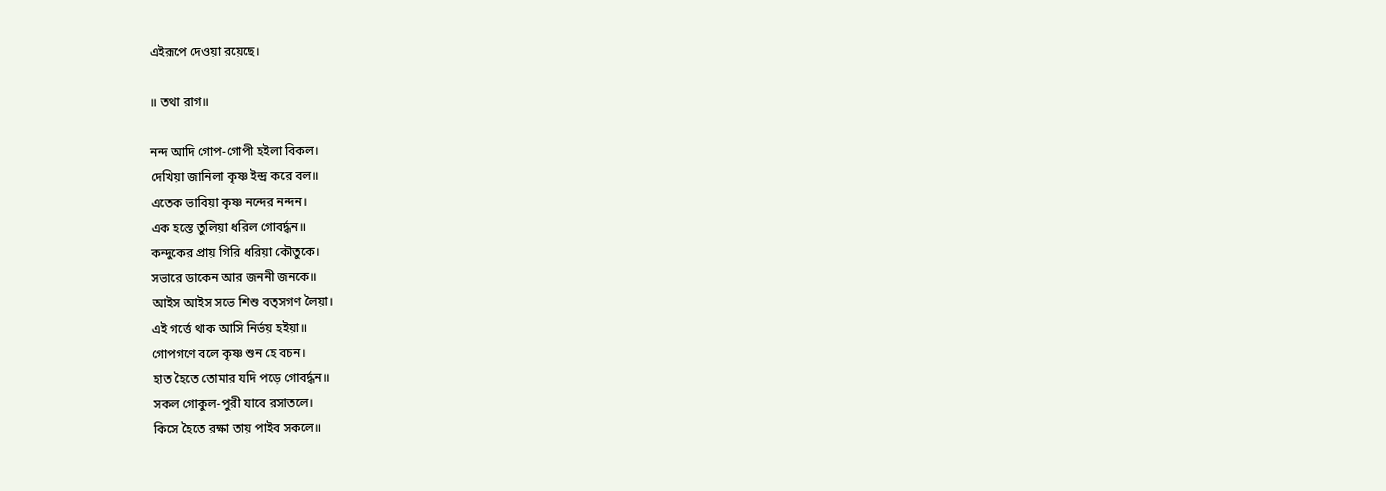এইরূপে দেওয়া রয়েছে।

॥ তথা রাগ॥

নন্দ আদি গোপ-গোপী হইলা বিকল।
দেখিয়া জানিলা কৃষ্ণ ইন্দ্র করে বল॥
এতেক ভাবিয়া কৃষ্ণ নন্দের নন্দন।
এক হস্তে তুলিয়া ধরিল গোবর্দ্ধন॥
কন্দুকের প্রায় গিরি ধরিয়া কৌতুকে।
সভারে ডাকেন আর জননী জনকে॥
আইস আইস সভে শিশু বত্সগণ লৈয়া।
এই গর্ত্তে থাক আসি নির্ভয় হইয়া॥
গোপগণে বলে কৃষ্ণ শুন হে বচন।
হাত হৈতে তোমার যদি পড়ে গোবর্দ্ধন॥
সকল গোকুল-পুরী যাবে রসাতলে।
কিসে হৈতে রক্ষা তায় পাইব সকলে॥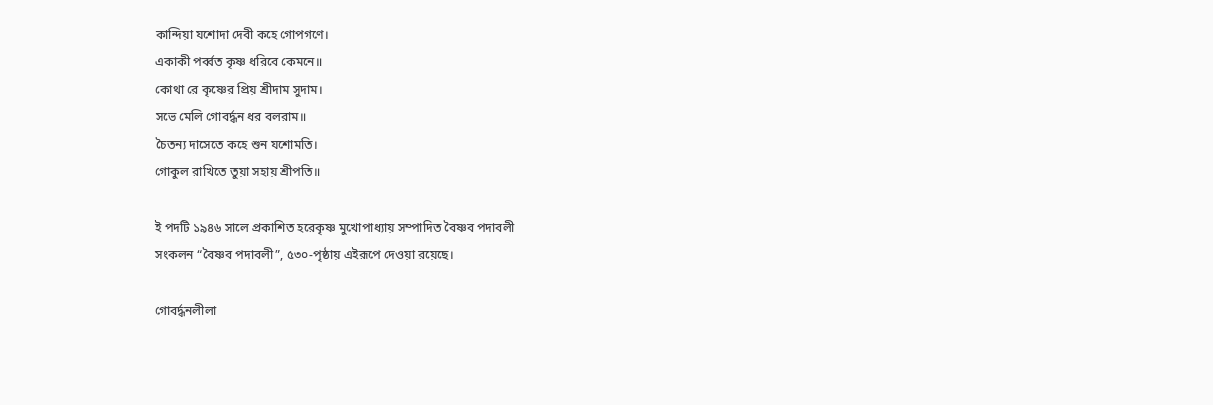কান্দিয়া যশোদা দেবী কহে গোপগণে।
একাকী পর্ব্বত কৃষ্ণ ধরিবে কেমনে॥
কোথা রে কৃষ্ণের প্রিয় শ্রীদাম সুদাম।
সভে মেলি গোবর্দ্ধন ধর বলরাম॥
চৈতন্য দাসেতে কহে শুন যশোমতি।
গোকুল রাখিতে তুয়া সহায় শ্রীপতি॥

ই পদটি ১৯৪৬ সালে প্রকাশিত হরেকৃষ্ণ মুখোপাধ্যায় সম্পাদিত বৈষ্ণব পদাবলী
সংকলন “বৈষ্ণব পদাবলী”, ৫৩০-পৃষ্ঠায় এইরূপে দেওয়া রয়েছে।

গোবর্দ্ধনলীলা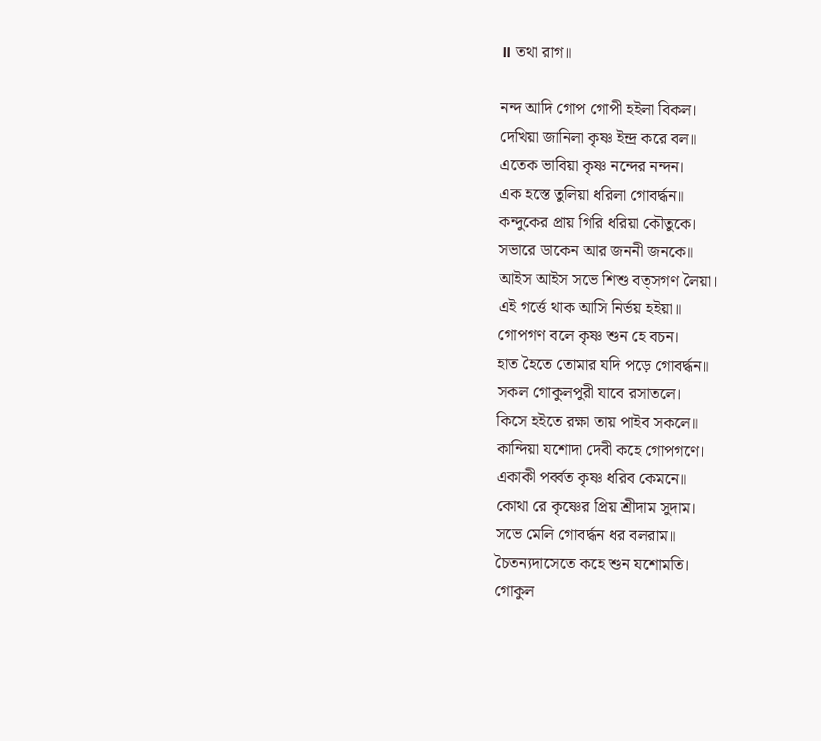॥ তথা রাগ॥

নন্দ আদি গোপ গোপী হইলা বিকল।
দেখিয়া জানিলা কৃষ্ণ ইন্দ্র করে বল॥
এতেক ভাবিয়া কৃষ্ণ নন্দের নন্দন।
এক হস্তে তুলিয়া ধরিলা গোবর্দ্ধন॥
কন্দুকের প্রায় গিরি ধরিয়া কৌতুকে।
সভারে ডাকেন আর জননী জনকে॥
আইস আইস সভে শিশু বত্সগণ লৈয়া।
এই গর্ত্তে থাক আসি নির্ভয় হইয়া॥
গোপগণ বলে কৃষ্ণ শুন হে বচন।
হাত হৈতে তোমার যদি পড়ে গোবর্দ্ধন॥
সকল গোকুলপুরী যাবে রসাতলে।
কিসে হইতে রক্ষা তায় পাইব সকলে॥
কান্দিয়া যশোদা দেবী কহে গোপগণে।
একাকী পর্ব্বত কৃষ্ণ ধরিব কেমনে॥
কোথা রে কৃষ্ণের প্রিয় শ্রীদাম সুদাম।
সভে মেলি গোবর্দ্ধন ধর বলরাম॥
চৈতন্যদাসেতে কহে শুন যশোমতি।
গোকুল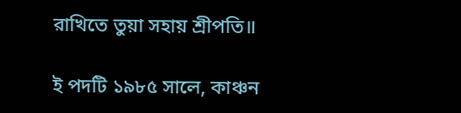রাখিতে তুয়া সহায় শ্রীপতি॥

ই পদটি ১৯৮৫ সালে, কাঞ্চন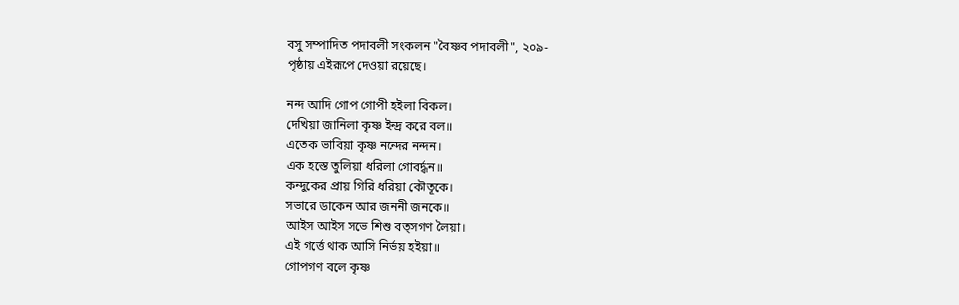বসু সম্পাদিত পদাবলী সংকলন "বৈষ্ণব পদাবলী", ২০৯-
পৃষ্ঠায় এইরূপে দেওয়া রয়েছে।

নন্দ আদি গোপ গোপী হইলা বিকল।
দেখিয়া জানিলা কৃষ্ণ ইন্দ্র করে বল॥
এতেক ভাবিয়া কৃষ্ণ নন্দের নন্দন।
এক হস্তে তুলিয়া ধরিলা গোবর্দ্ধন॥
কন্দুকের প্রায় গিরি ধরিয়া কৌতূকে।
সভারে ডাকেন আর জননী জনকে॥
আইস আইস সভে শিশু বত্সগণ লৈয়া।
এই গর্ত্তে থাক আসি নির্ভয় হইয়া॥
গোপগণ বলে কৃষ্ণ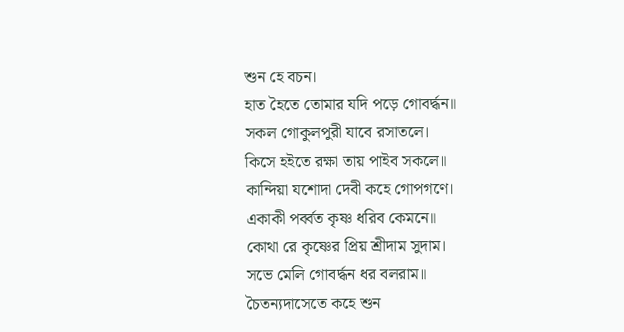শুন হে বচন।
হাত হৈতে তোমার যদি পড়ে গোবর্দ্ধন॥
সকল গোকুলপুরী যাবে রসাতলে।
কিসে হইতে রক্ষা তায় পাইব সকলে॥
কান্দিয়া যশোদা দেবী কহে গোপগণে।
একাকী পর্ব্বত কৃষ্ণ ধরিব কেমনে॥
কোথা রে কৃষ্ণের প্রিয় শ্রীদাম সুদাম।
সভে মেলি গোবর্দ্ধন ধর বলরাম॥
চৈতন্যদাসেতে কহে শুন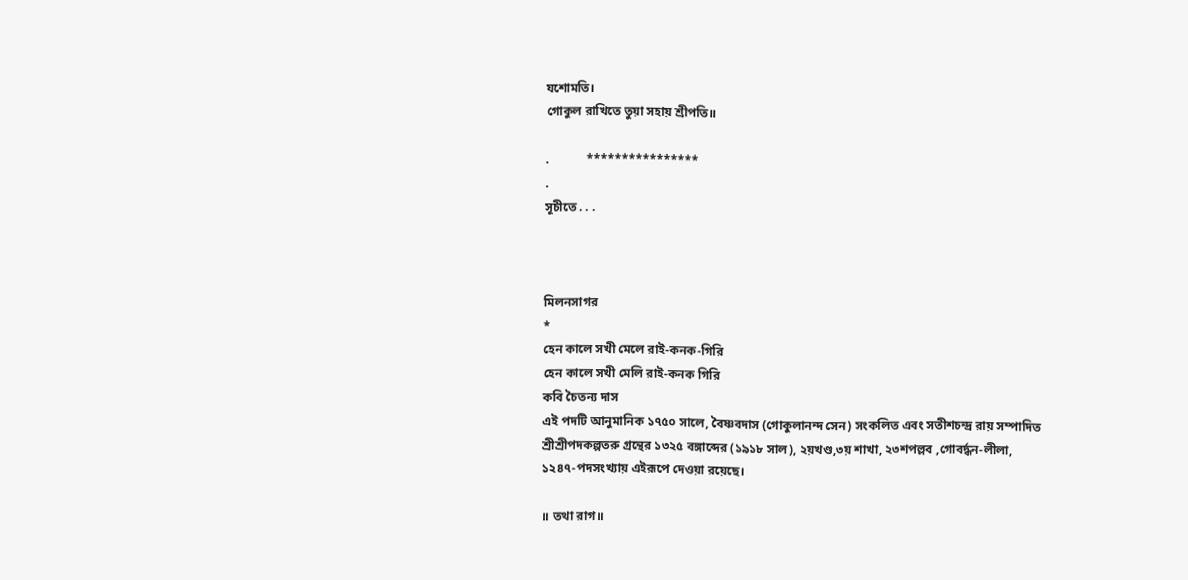যশোমতি।
গোকুল রাখিতে তুয়া সহায় শ্রীপতি॥

.            ****************
.
সূচীতে . . .



মিলনসাগর
*
হেন কালে সখী মেলে রাই-কনক-গিরি
হেন কালে সখী মেলি রাই-কনক গিরি
কবি চৈতন্য দাস
এই পদটি আনুমানিক ১৭৫০ সালে, বৈষ্ণবদাস (গোকুলানন্দ সেন) সংকলিত এবং সতীশচন্দ্র রায় সম্পাদিত
শ্রীশ্রীপদকল্পতরু গ্রন্থের ১৩২৫ বঙ্গাব্দের (১৯১৮ সাল), ২য়খণ্ড,৩য় শাখা, ২৩শপল্লব ,গোবর্দ্ধন-লীলা,
১২৪৭-পদসংখ্যায় এইরূপে দেওয়া রয়েছে।

॥ তথা রাগ॥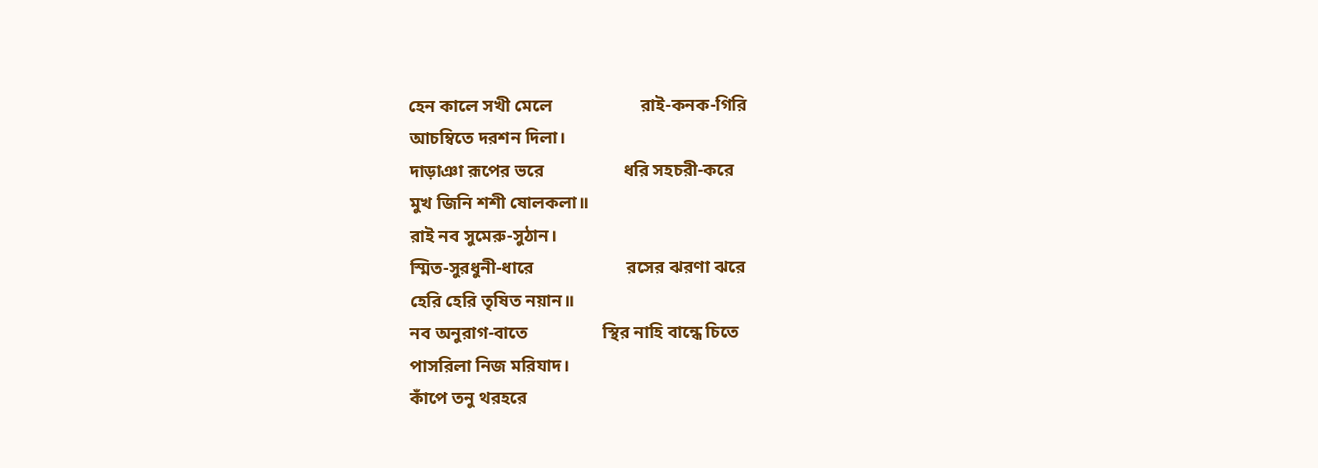হেন কালে সখী মেলে                    রাই-কনক-গিরি
আচম্বিতে দরশন দিলা।
দাড়াঞা রূপের ভরে                  ধরি সহচরী-করে
মুখ জিনি শশী ষোলকলা॥
রাই নব সুমেরু-সুঠান।
স্মিত-সুরধুনী-ধারে                     রসের ঝরণা ঝরে
হেরি হেরি তৃষিত নয়ান॥
নব অনুরাগ-বাতে                 স্থির নাহি বান্ধে চিতে
পাসরিলা নিজ মরিযাদ।
কাঁপে তনু থরহরে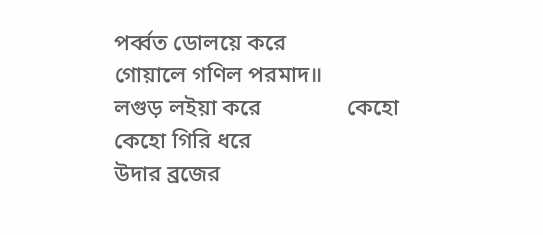পর্ব্বত ডোলয়ে করে
গোয়ালে গণিল পরমাদ॥
লগুড় লইয়া করে               কেহো কেহো গিরি ধরে
উদার ব্রজের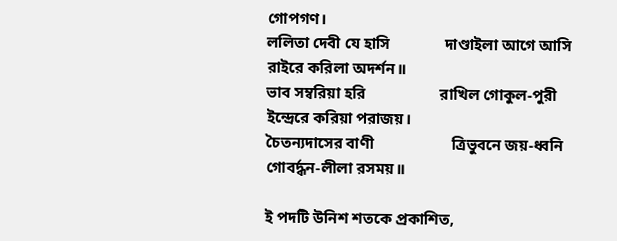গোপগণ।
ললিতা দেবী যে হাসি              দাণ্ডাইলা আগে আসি
রাইরে করিলা অদর্শন॥
ভাব সম্বরিয়া হরি                   রাখিল গোকুল-পুরী
ইন্দ্রেরে করিয়া পরাজয়।
চৈতন্যদাসের বাণী                    ত্রিভুবনে জয়-ধ্বনি
গোবর্দ্ধন-লীলা রসময়॥

ই পদটি উনিশ শতকে প্রকাশিত,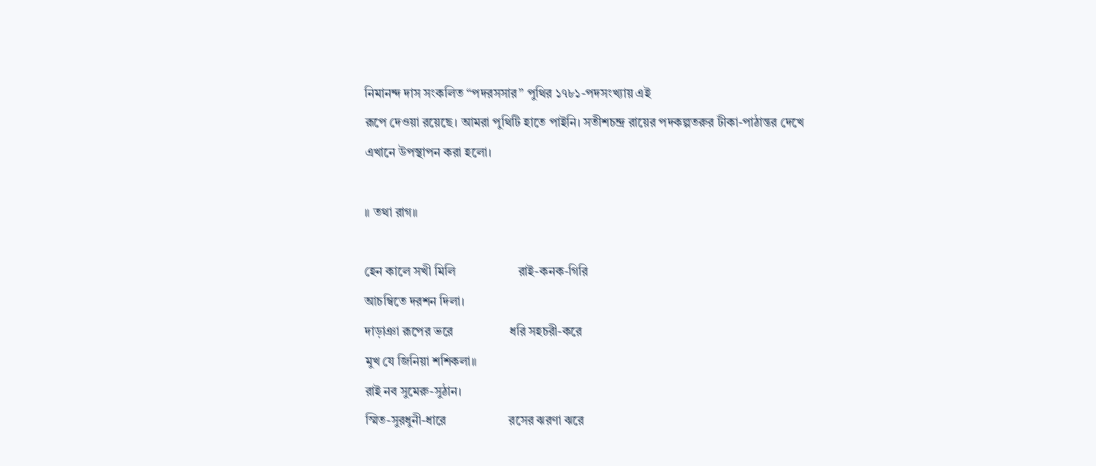নিমানন্দ দাস সংকলিত “পদরসসার” পুথির ১৭৮১-পদসংখ্যায় এই
রূপে দেওয়া রয়েছে। আমরা পুথিটি হাতে পাইনি। সতীশচন্দ্র রায়ের পদকল্পতরুর টীকা-পাঠান্তর দেখে
এখানে উপস্থাপন করা হলো।

॥ তথা রাগ॥

হেন কালে সখী মিলি                    রাই-কনক-গিরি
আচম্বিতে দরশন দিলা।
দাড়াঞা রূপের ভরে                  ধরি সহচরী-করে
মুখ যে জিনিয়া শশিকলা॥
রাই নব সুমেরু-সুঠান।
স্মিত-সুরধুনী-ধারে                    রসের ঝরণা ঝরে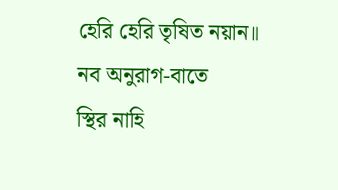হেরি হেরি তৃষিত নয়ান॥
নব অনুরাগ-বাতে                 স্থির নাহি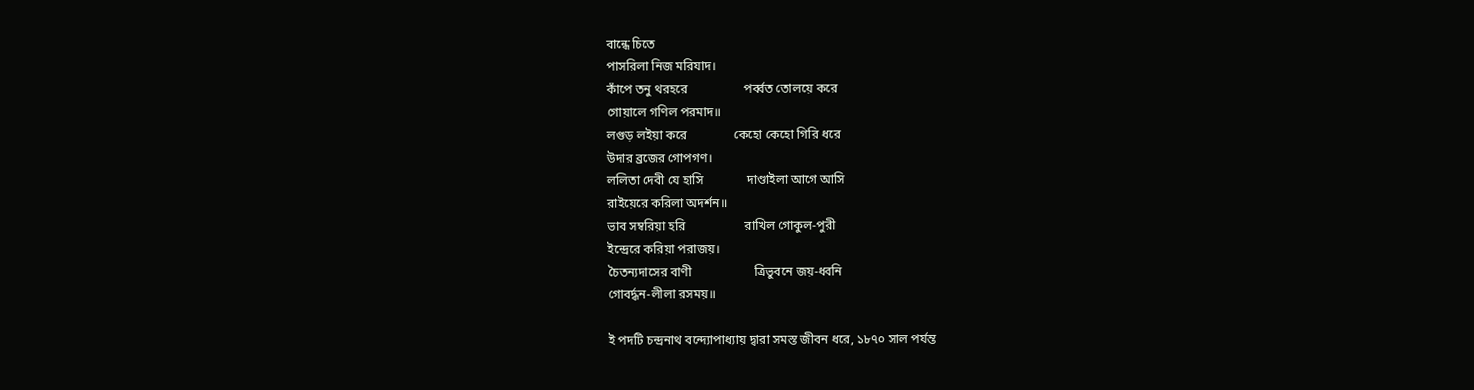বান্ধে চিতে
পাসরিলা নিজ মরিযাদ।
কাঁপে তনু থরহরে                  পর্ব্বত তোলয়ে করে
গোয়ালে গণিল পরমাদ॥
লগুড় লইয়া করে               কেহো কেহো গিরি ধরে
উদার ব্রজের গোপগণ।
ললিতা দেবী যে হাসি              দাণ্ডাইলা আগে আসি
রাইয়েরে করিলা অদর্শন॥
ভাব সম্বরিয়া হরি                   রাখিল গোকুল-পুরী
ইন্দ্রেরে করিয়া পরাজয়।
চৈতন্যদাসের বাণী                    ত্রিভুবনে জয়-ধ্বনি
গোবর্দ্ধন-লীলা রসময়॥

ই পদটি চন্দ্রনাথ বন্দ্যোপাধ্যায় দ্বারা সমস্ত জীবন ধরে, ১৮৭০ সাল পর্যন্ত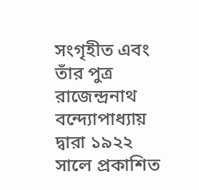সংগৃহীত এবং তাঁর পুত্র
রাজেন্দ্রনাথ বন্দ্যোপাধ্যায় দ্বারা ১৯২২ সালে প্রকাশিত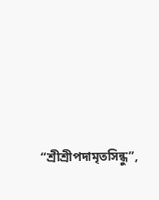“শ্রীশ্রীপদামৃতসিন্ধু”,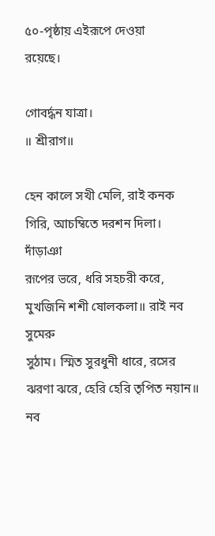৫০-পৃষ্ঠায় এইরূপে দেওয়া
রয়েছে।

গোবর্দ্ধন যাত্রা।
॥ শ্রীরাগ॥

হেন কালে সখী মেলি, রাই কনক গিরি, আচম্বিতে দরশন দিলা। দাঁড়াঞা
রূপের ভরে, ধরি সহচরী করে, মুখজিনি শশী ষোলকলা॥ রাই নব সুমেরু
সুঠাম। স্মিত সুরধুনী ধারে, রসের ঝরণা ঝরে, হেরি হেরি তৃপিত নয়ান॥ নব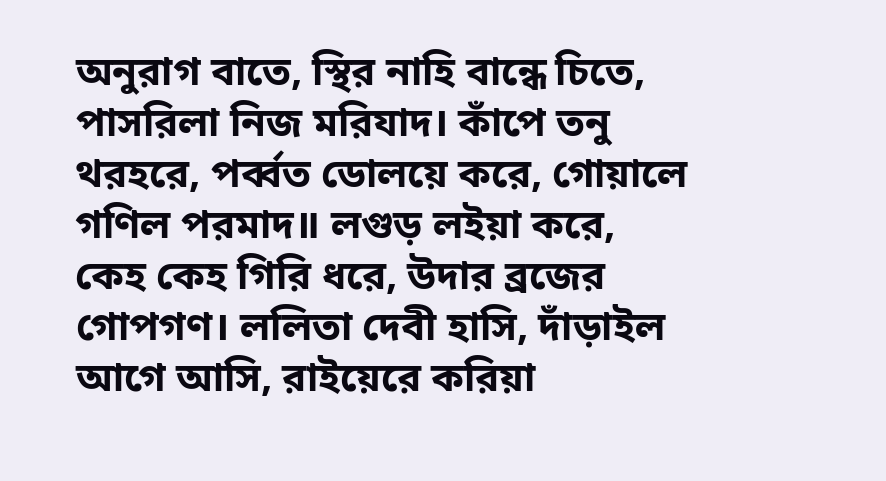অনুরাগ বাতে, স্থির নাহি বান্ধে চিতে, পাসরিলা নিজ মরিযাদ। কাঁপে তনু
থরহরে, পর্ব্বত ডোলয়ে করে, গোয়ালে গণিল পরমাদ॥ লগুড় লইয়া করে,
কেহ কেহ গিরি ধরে, উদার ব্রজের গোপগণ। ললিতা দেবী হাসি, দাঁড়াইল
আগে আসি, রাইয়েরে করিয়া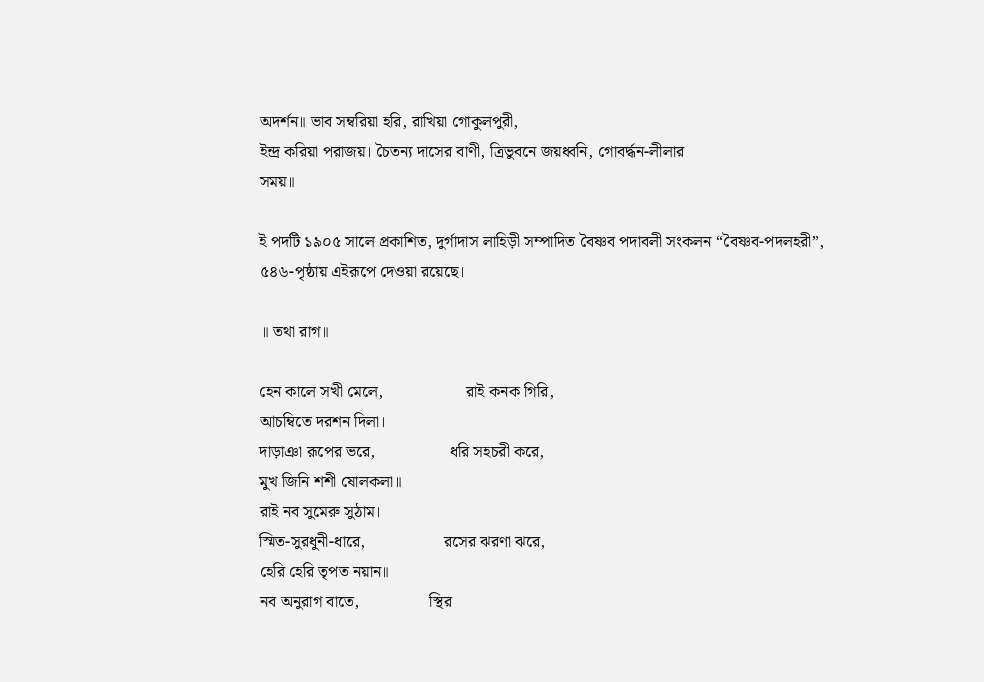অদর্শন॥ ভাব সম্বরিয়া হরি, রাখিয়া গোকুলপুরী,
ইন্দ্র করিয়া পরাজয়। চৈতন্য দাসের বাণী, ত্রিভুবনে জয়ধ্বনি, গোবর্দ্ধন-লীলার
সময়॥

ই পদটি ১৯০৫ সালে প্রকাশিত, দুর্গাদাস লাহিড়ী সম্পাদিত বৈষ্ণব পদাবলী সংকলন “বৈষ্ণব-পদলহরী”,
৫৪৬-পৃষ্ঠায় এইরূপে দেওয়া রয়েছে।

॥ তথা রাগ॥

হেন কালে সখী মেলে,                    রাই কনক গিরি,
আচম্বিতে দরশন দিলা।
দাড়াঞা রূপের ভরে,                  ধরি সহচরী করে,
মুখ জিনি শশী ষোলকলা॥
রাই নব সুমেরু সুঠাম।
স্মিত-সুরধুনী-ধারে,                   রসের ঝরণা ঝরে,
হেরি হেরি তৃপত নয়ান॥
নব অনুরাগ বাতে,                 স্থির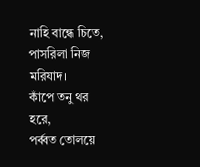নাহি বান্ধে চিতে,
পাসরিলা নিজ মরিযাদ।
কাঁপে তনু থর হরে,                 পর্ব্বত তোলয়ে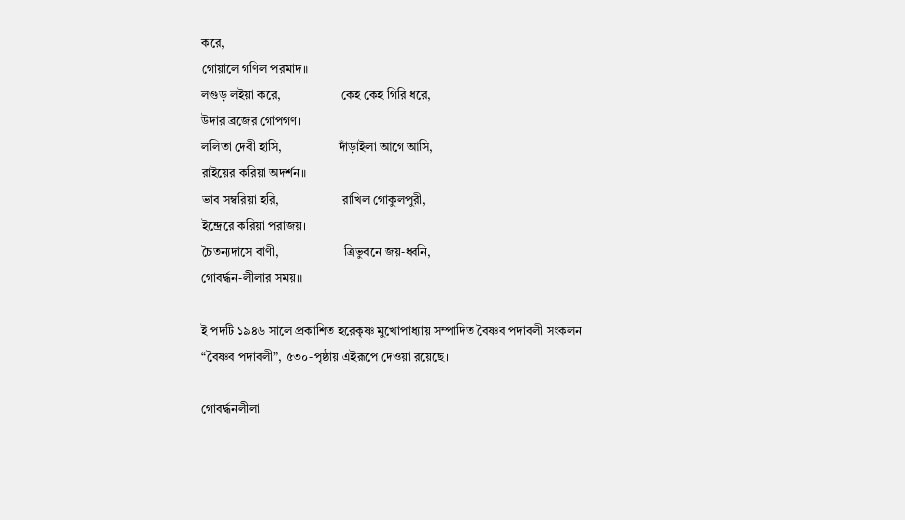করে,
গোয়ালে গণিল পরমাদ॥
লগুড় লইয়া করে,                   কেহ কেহ গিরি ধরে,
উদার ব্রজের গোপগণ।
ললিতা দেবী হাসি,                  দাঁড়াইলা আগে আসি,
রাইয়ের করিয়া অদর্শন॥
ভাব সম্বরিয়া হরি,                    রাখিল গোকুলপুরী,
ইন্দ্রেরে করিয়া পরাজয়।
চৈতন্যদাসে বাণী,                     ত্রিভুবনে জয়-ধ্বনি,
গোবর্দ্ধন-লীলার সময়॥

ই পদটি ১৯৪৬ সালে প্রকাশিত হরেকৃষ্ণ মুখোপাধ্যায় সম্পাদিত বৈষ্ণব পদাবলী সংকলন
“বৈষ্ণব পদাবলী”, ৫৩০-পৃষ্ঠায় এইরূপে দেওয়া রয়েছে।

গোবর্দ্ধনলীলা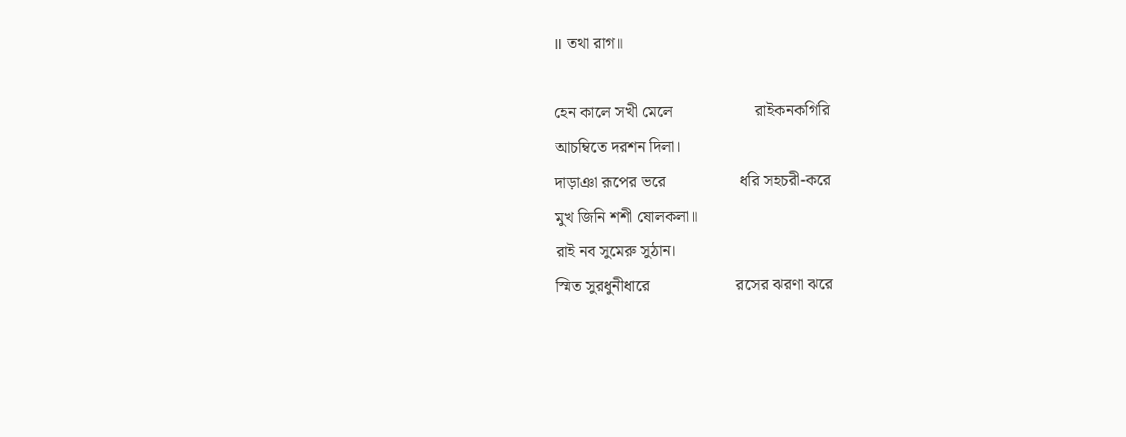॥ তথা রাগ॥

হেন কালে সখী মেলে                    রাইকনকগিরি
আচম্বিতে দরশন দিলা।
দাড়াঞা রূপের ভরে                  ধরি সহচরী-করে
মুখ জিনি শশী ষোলকলা॥
রাই নব সুমেরু সুঠান।
স্মিত সুরধুনীধারে                     রসের ঝরণা ঝরে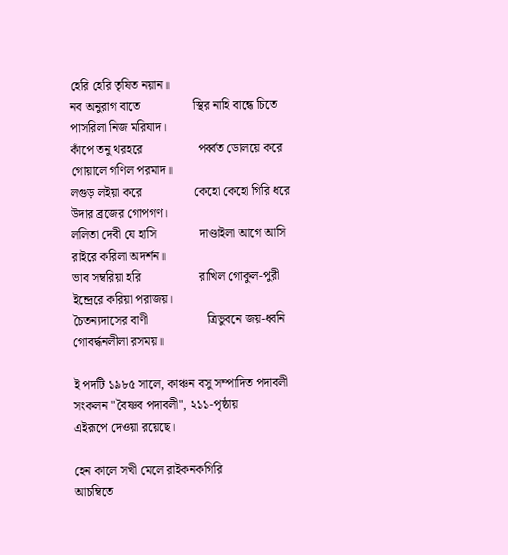হেরি হেরি তৃষিত নয়ান॥
নব অনুরাগ বাতে                 স্থির নাহি বান্ধে চিতে
পাসরিলা নিজ মরিযাদ।
কাঁপে তনু থরহরে                  পর্ব্বত ডোলয়ে করে
গোয়ালে গণিল পরমাদ॥
লগুড় লইয়া করে                 কেহো কেহো গিরি ধরে
উদার ব্রজের গোপগণ।
ললিতা দেবী যে হাসি              দাণ্ডাইলা আগে আসি
রাইরে করিলা অদর্শন॥
ভাব সম্বরিয়া হরি                   রাখিল গোকুল-পুরী
ইন্দ্রেরে করিয়া পরাজয়।
চৈতন্যদাসের বাণী                   ত্রিভুবনে জয়-ধ্বনি
গোবর্দ্ধনলীলা রসময়॥

ই পদটি ১৯৮৫ সালে, কাঞ্চন বসু সম্পাদিত পদাবলী সংকলন "বৈষ্ণব পদাবলী", ২১১-পৃষ্ঠায়
এইরূপে দেওয়া রয়েছে।

হেন কালে সখী মেলে রাইকনকগিরি
আচম্বিতে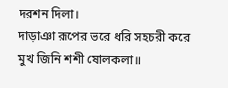দরশন দিলা।
দাড়াঞা রূপের ভরে ধরি সহচরী করে
মুখ জিনি শশী ষোলকলা॥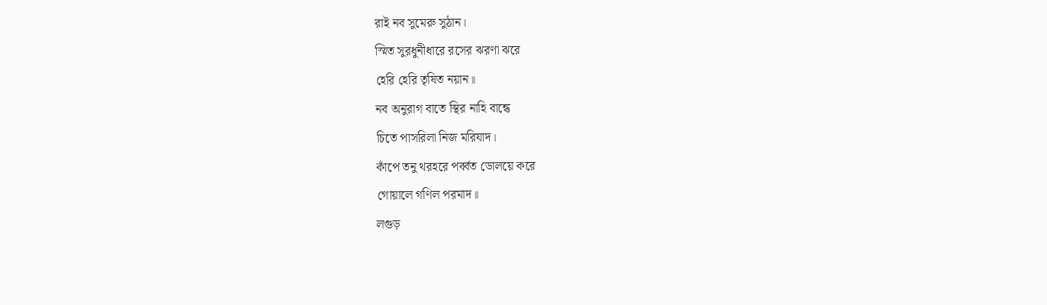রাই নব সুমেরু সুঠান।
স্মিত সুরধুনীধারে রসের ঝরণা ঝরে
হেরি হেরি তৃষিত নয়ান॥
নব অনুরাগ বাতে স্থির নাহি বান্ধে
চিতে পাসরিলা নিজ মরিযাদ।
কাঁপে তনু থরহরে পর্ব্বত ডোলয়ে করে
গোয়ালে গণিল পরমাদ॥
লগুড়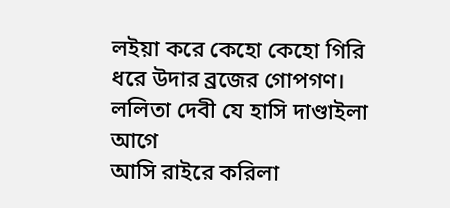লইয়া করে কেহো কেহো গিরি
ধরে উদার ব্রজের গোপগণ।
ললিতা দেবী যে হাসি দাণ্ডাইলা আগে
আসি রাইরে করিলা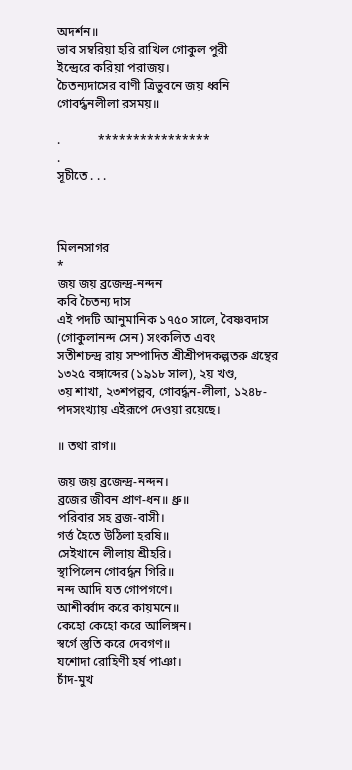অদর্শন॥
ভাব সম্বরিয়া হরি রাখিল গোকুল পুরী
ইন্দ্রেরে করিয়া পরাজয়।
চৈতন্যদাসের বাণী ত্রিভুবনে জয় ধ্বনি
গোবর্দ্ধনলীলা রসময়॥

.            ****************
.
সূচীতে . . .



মিলনসাগর
*
জয় জয় ব্রজেন্দ্র-নন্দন
কবি চৈতন্য দাস
এই পদটি আনুমানিক ১৭৫০ সালে, বৈষ্ণবদাস (গোকুলানন্দ সেন) সংকলিত এবং
সতীশচন্দ্র রায় সম্পাদিত শ্রীশ্রীপদকল্পতরু গ্রন্থের ১৩২৫ বঙ্গাব্দের (১৯১৮ সাল), ২য় খণ্ড,
৩য় শাখা, ২৩শপল্লব, গোবর্দ্ধন-লীলা, ১২৪৮-পদসংখ্যায় এইরূপে দেওয়া রয়েছে।

॥ তথা রাগ॥

জয় জয় ব্রজেন্দ্র-নন্দন।
ব্রজের জীবন প্রাণ-ধন॥ ধ্রু॥
পরিবার সহ ব্রজ-বাসী।
গর্ত্ত হৈতে উঠিলা হরষি॥
সেইখানে লীলায় শ্রীহরি।
স্থাপিলেন গোবর্দ্ধন গিরি॥
নন্দ আদি যত গোপগণে।
আশীর্ব্বাদ করে কায়মনে॥
কেহো কেহো করে আলিঙ্গন।
স্বর্গে স্তুতি করে দেবগণ॥
যশোদা রোহিণী হর্ষ পাঞা।
চাঁদ-মুখ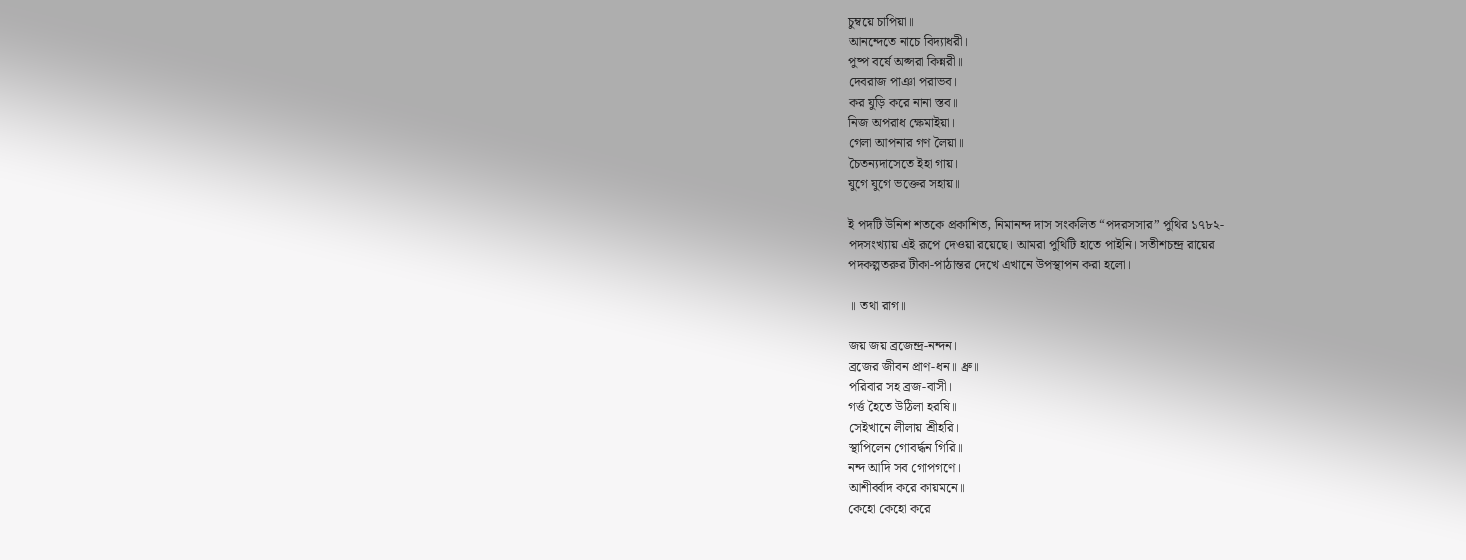চুম্বয়ে চাপিয়া॥
আনন্দেতে নাচে বিদ্যাধরী।
পুষ্প বর্ষে অপ্সরা কিন্নরী॥
দেবরাজ পাঞা পরাভব।
কর যুড়ি করে নানা স্তব॥
নিজ অপরাধ ক্ষেমাইয়া।
গেলা আপনার গণ লৈয়া॥
চৈতন্যদাসেতে ইহা গায়।
যুগে যুগে ভক্তের সহায়॥

ই পদটি উনিশ শতকে প্রকাশিত, নিমানন্দ দাস সংকলিত “পদরসসার” পুথির ১৭৮২-
পদসংখ্যায় এই রূপে দেওয়া রয়েছে। আমরা পুথিটি হাতে পাইনি। সতীশচন্দ্র রায়ের
পদকল্পতরুর টীকা-পাঠান্তর দেখে এখানে উপস্থাপন করা হলো।

॥ তথা রাগ॥

জয় জয় ব্রজেন্দ্র-নন্দন।
ব্রজের জীবন প্রাণ-ধন॥ ধ্রু॥
পরিবার সহ ব্রজ-বাসী।
গর্ত্ত হৈতে উঠিলা হরষি॥
সেইখানে লীলায় শ্রীহরি।
স্থাপিলেন গোবর্দ্ধন গিরি॥
নন্দ আদি সব গোপগণে।
আশীর্ব্বাদ করে কায়মনে॥
কেহো কেহো করে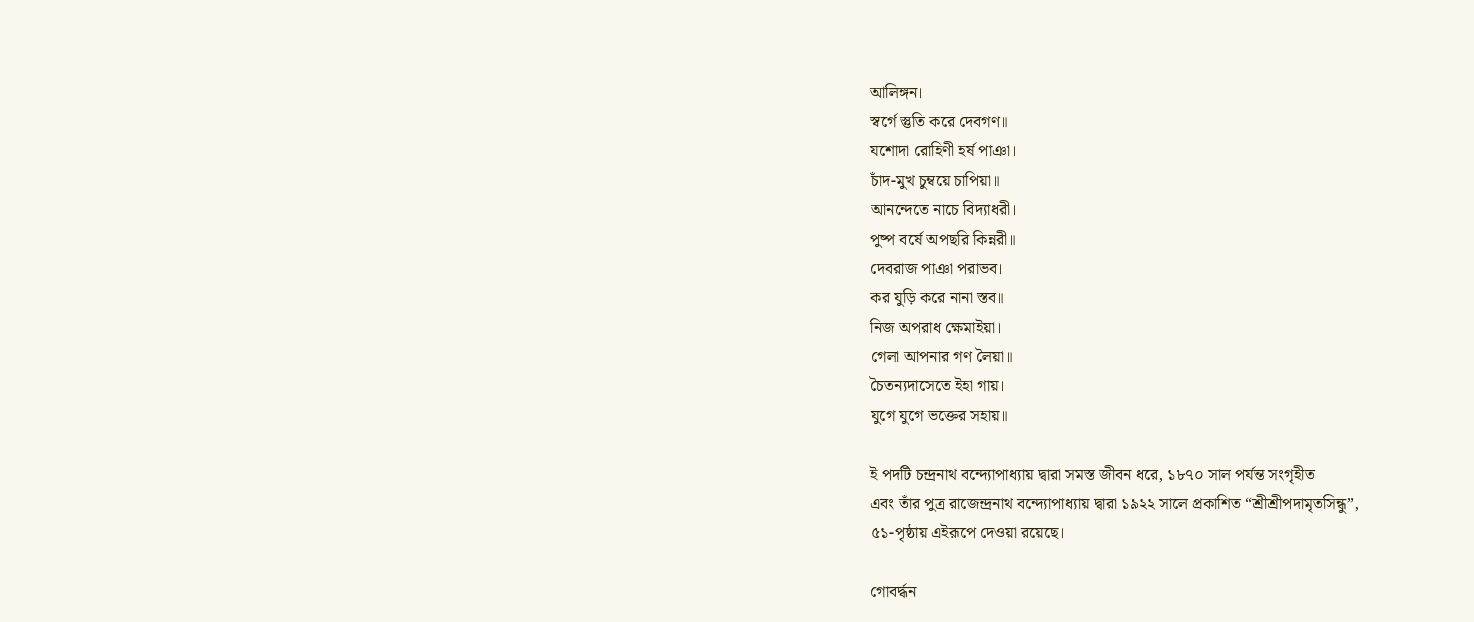আলিঙ্গন।
স্বর্গে স্তুতি করে দেবগণ॥
যশোদা রোহিণী হর্ষ পাঞা।
চাঁদ-মুখ চুম্বয়ে চাপিয়া॥
আনন্দেতে নাচে বিদ্যাধরী।
পুষ্প বর্ষে অপছরি কিন্নরী॥
দেবরাজ পাঞা পরাভব।
কর যুড়ি করে নানা স্তব॥
নিজ অপরাধ ক্ষেমাইয়া।
গেলা আপনার গণ লৈয়া॥
চৈতন্যদাসেতে ইহা গায়।
যুগে যুগে ভক্তের সহায়॥

ই পদটি চন্দ্রনাথ বন্দ্যোপাধ্যায় দ্বারা সমস্ত জীবন ধরে, ১৮৭০ সাল পর্যন্ত সংগৃহীত
এবং তাঁর পুত্র রাজেন্দ্রনাথ বন্দ্যোপাধ্যায় দ্বারা ১৯২২ সালে প্রকাশিত “শ্রীশ্রীপদামৃতসিন্ধু”,
৫১-পৃষ্ঠায় এইরূপে দেওয়া রয়েছে।

গোবর্দ্ধন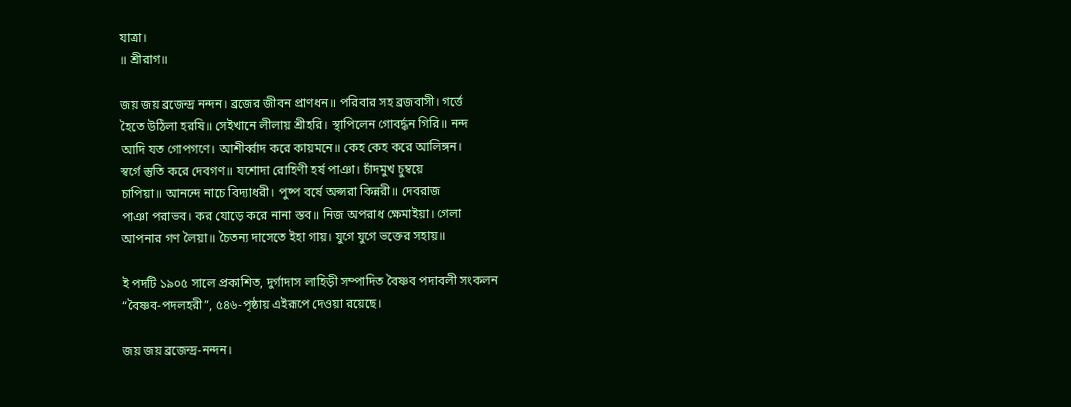যাত্রা।
॥ শ্রীরাগ॥

জয় জয় ব্রজেন্দ্র নন্দন। ব্রজের জীবন প্রাণধন॥ পরিবার সহ ব্রজবাসী। গর্ত্তে
হৈতে উঠিলা হরষি॥ সেইখানে লীলায় শ্রীহরি। স্থাপিলেন গোবর্দ্ধন গিরি॥ নন্দ
আদি যত গোপগণে। আশীর্ব্বাদ করে কায়মনে॥ কেহ কেহ করে আলিঙ্গন।
স্বর্গে স্তুতি করে দেবগণ॥ যশোদা রোহিণী হর্ষ পাঞা। চাঁদমুখ চুম্বয়ে
চাপিয়া॥ আনন্দে নাচে বিদ্যাধরী। পুষ্প বর্ষে অপ্সরা কিন্নরী॥ দেবরাজ
পাঞা পরাভব। কর যোড়ে করে নানা স্তব॥ নিজ অপরাধ ক্ষেমাইয়া। গেলা
আপনার গণ লৈয়া॥ চৈতন্য দাসেতে ইহা গায়। যুগে যুগে ভক্তের সহায়॥

ই পদটি ১৯০৫ সালে প্রকাশিত, দুর্গাদাস লাহিড়ী সম্পাদিত বৈষ্ণব পদাবলী সংকলন
“বৈষ্ণব-পদলহরী”, ৫৪৬-পৃষ্ঠায় এইরূপে দেওয়া রয়েছে।

জয় জয় ব্রজেন্দ্র-নন্দন।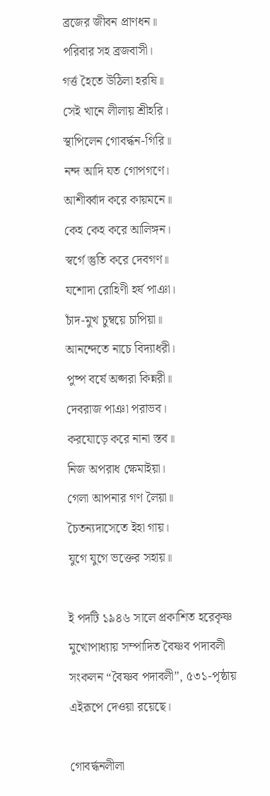ব্রজের জীবন প্রাণধন॥
পরিবার সহ ব্রজবাসী।
গর্ত্ত হৈতে উঠিলা হরষি॥
সেই খানে লীলায় শ্রীহরি।
স্থাপিলেন গোবর্দ্ধন-গিরি॥
নন্দ আদি যত গোপগণে।
আশীর্ব্বাদ করে কায়মনে॥
কেহ কেহ করে আলিঙ্গন।
স্বর্গে স্তুতি করে দেবগণ॥
যশোদা রোহিণী হর্ষ পাঞা।
চাঁদ-মুখ চুম্বয়ে চাপিয়া॥
আনন্দেতে নাচে বিদ্যাধরী।
পুষ্প বর্ষে অপ্সরা কিন্নরী॥
দেবরাজ পাঞা পরাভব।
করযোড়ে করে নানা স্তব॥
নিজ অপরাধ ক্ষেমাইয়া।
গেলা আপনার গণ লৈয়া॥
চৈতন্যদাসেতে ইহা গায়।
যুগে যুগে ভক্তের সহায়॥

ই পদটি ১৯৪৬ সালে প্রকাশিত হরেকৃষ্ণ মুখোপাধ্যায় সম্পাদিত বৈষ্ণব পদাবলী
সংকলন “বৈষ্ণব পদাবলী”, ৫৩১-পৃষ্ঠায় এইরূপে দেওয়া রয়েছে।

গোবর্দ্ধনলীলা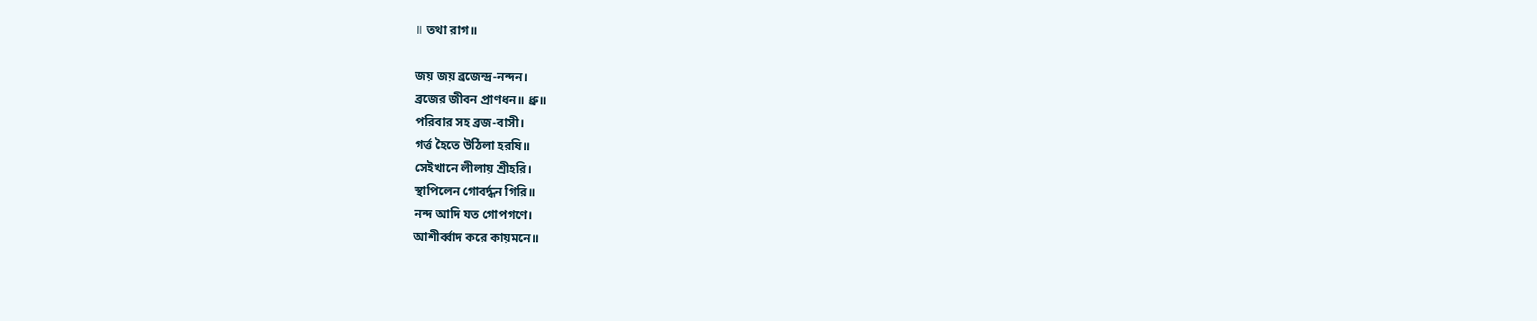॥ তথা রাগ॥

জয় জয় ব্রজেন্দ্র-নন্দন।
ব্রজের জীবন প্রাণধন॥ ধ্রু॥
পরিবার সহ ব্রজ-বাসী।
গর্ত্ত হৈতে উঠিলা হরষি॥
সেইখানে লীলায় শ্রীহরি।
স্থাপিলেন গোবর্দ্ধন গিরি॥
নন্দ আদি যত গোপগণে।
আশীর্ব্বাদ করে কায়মনে॥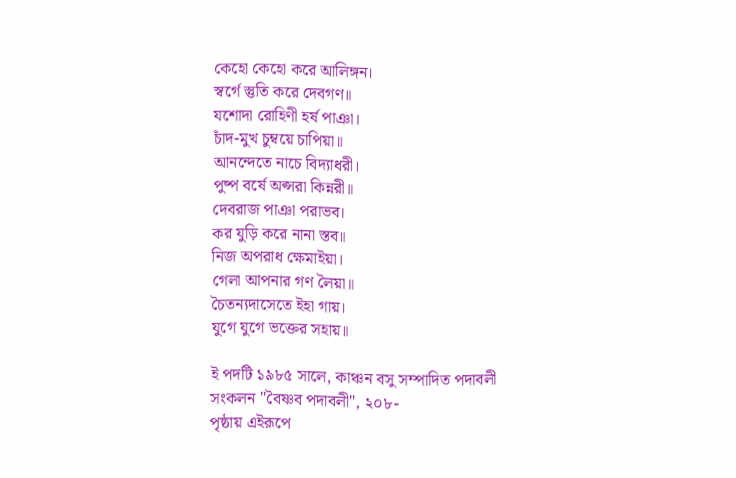কেহো কেহো করে আলিঙ্গন।
স্বর্গে স্তুতি করে দেবগণ॥
যশোদা রোহিণী হর্ষ পাঞা।
চাঁদ-মুখ চুম্বয়ে চাপিয়া॥
আনন্দেতে নাচে বিদ্যাধরী।
পুষ্প বর্ষে অপ্সরা কিন্নরী॥
দেবরাজ পাঞা পরাভব।
কর যুড়ি করে নানা স্তব॥
নিজ অপরাধ ক্ষেমাইয়া।
গেলা আপনার গণ লৈয়া॥
চৈতন্যদাসেতে ইহা গায়।
যুগে যুগে ভক্তের সহায়॥

ই পদটি ১৯৮৫ সালে, কাঞ্চন বসু সম্পাদিত পদাবলী সংকলন "বৈষ্ণব পদাবলী", ২০৮-
পৃষ্ঠায় এইরূপে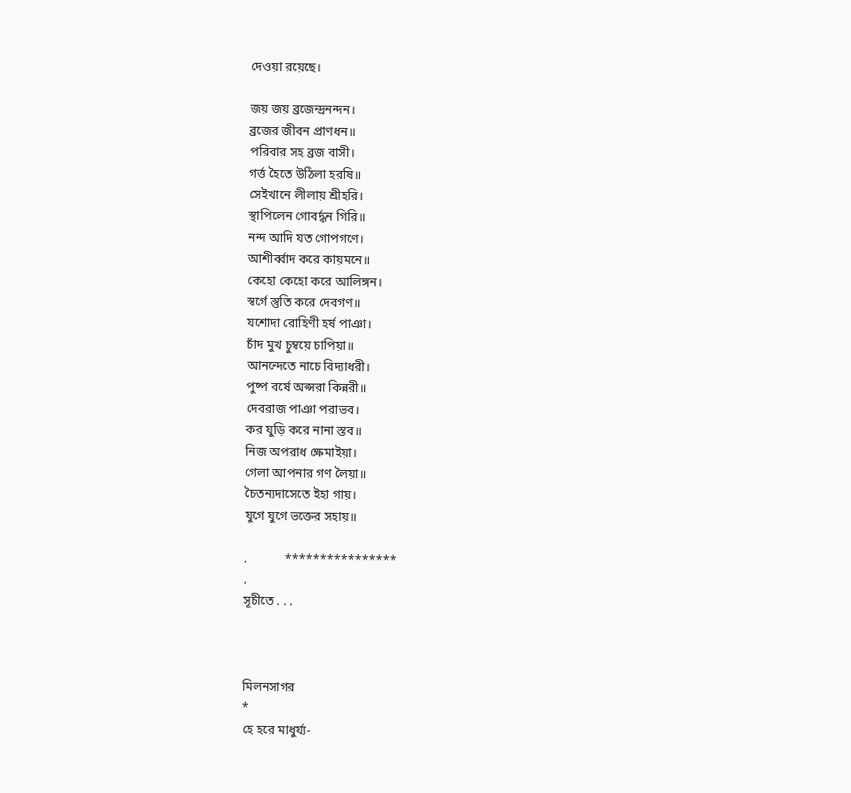দেওয়া রয়েছে।

জয় জয় ব্রজেন্দ্রনন্দন।
ব্রজের জীবন প্রাণধন॥
পরিবার সহ ব্রজ বাসী।
গর্ত্ত হৈতে উঠিলা হরষি॥
সেইখানে লীলায় শ্রীহরি।
স্থাপিলেন গোবর্দ্ধন গিরি॥
নন্দ আদি যত গোপগণে।
আশীর্ব্বাদ করে কায়মনে॥
কেহো কেহো করে আলিঙ্গন।
স্বর্গে স্তুতি করে দেবগণ॥
যশোদা রোহিণী হর্ষ পাঞা।
চাঁদ মুখ চুম্বয়ে চাপিয়া॥
আনন্দেতে নাচে বিদ্যাধরী।
পুষ্প বর্ষে অপ্সরা কিন্নরী॥
দেবরাজ পাঞা পরাভব।
কর যুড়ি করে নানা স্তব॥
নিজ অপরাধ ক্ষেমাইয়া।
গেলা আপনার গণ লৈয়া॥
চৈতন্যদাসেতে ইহা গায়।
যুগে যুগে ভক্তের সহায়॥

.            ****************
.
সূচীতে . . .



মিলনসাগর
*
হে হরে মাধুর্য্য-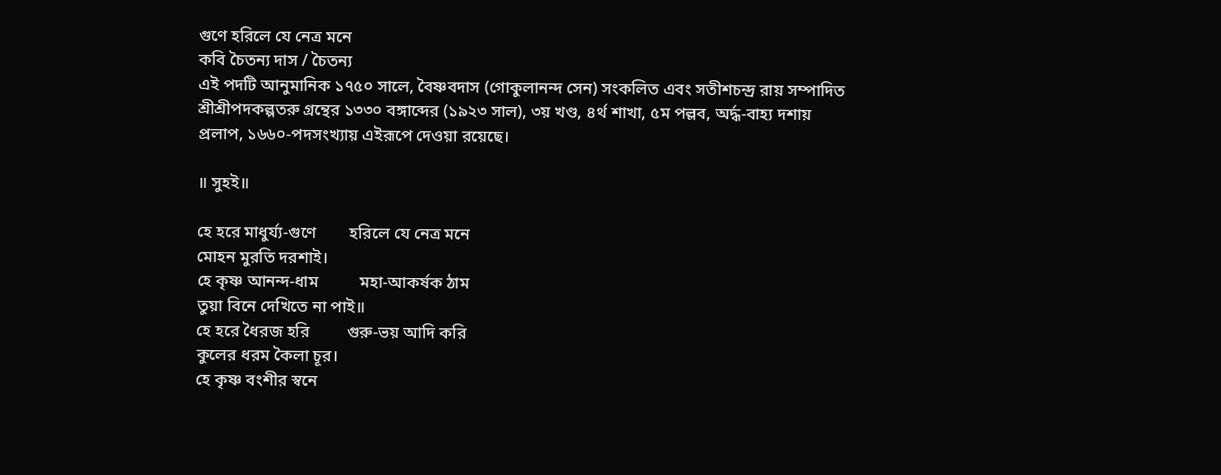গুণে হরিলে যে নেত্র মনে
কবি চৈতন্য দাস / চৈতন্য
এই পদটি আনুমানিক ১৭৫০ সালে, বৈষ্ণবদাস (গোকুলানন্দ সেন) সংকলিত এবং সতীশচন্দ্র রায় সম্পাদিত
শ্রীশ্রীপদকল্পতরু গ্রন্থের ১৩৩০ বঙ্গাব্দের (১৯২৩ সাল), ৩য় খণ্ড, ৪র্থ শাখা, ৫ম পল্লব, অর্দ্ধ-বাহ্য দশায়
প্রলাপ, ১৬৬০-পদসংখ্যায় এইরূপে দেওয়া রয়েছে।

॥ সুহই॥

হে হরে মাধুর্য্য-গুণে        হরিলে যে নেত্র মনে
মোহন মুরতি দরশাই।
হে কৃষ্ণ আনন্দ-ধাম          মহা-আকর্ষক ঠাম
তুয়া বিনে দেখিতে না পাই॥
হে হরে ধৈরজ হরি         গুরু-ভয় আদি করি
কুলের ধরম কৈলা চূর।
হে কৃষ্ণ বংশীর স্বনে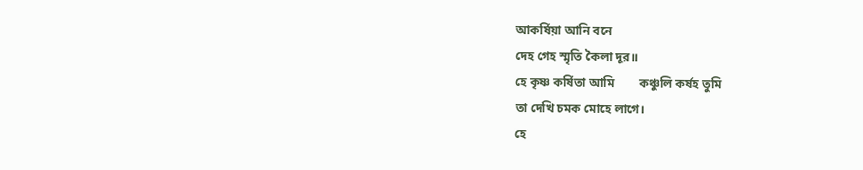আকর্ষিয়া আনি বনে
দেহ গেহ স্মৃতি কৈলা দূর॥
হে কৃষ্ণ কর্ষিতা আমি        কঞ্চুলি কর্ষহ তুমি
তা দেখি চমক মোহে লাগে।
হে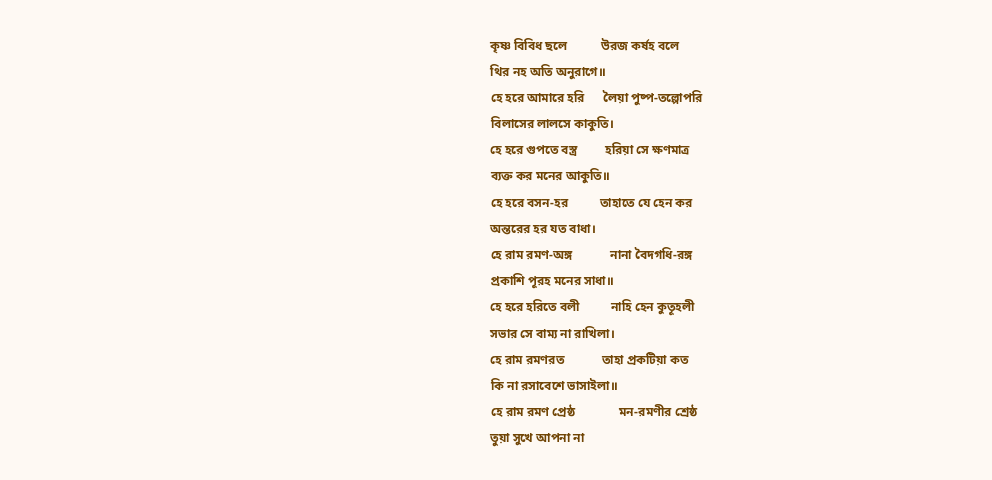কৃষ্ণ বিবিধ ছলে           উরজ কর্ষহ বলে
থির নহ অতি অনুরাগে॥
হে হরে আমারে হরি      লৈয়া পুষ্প-তল্পোপরি
বিলাসের লালসে কাকুতি।
হে হরে গুপতে বস্ত্র         হরিয়া সে ক্ষণমাত্র
ব্যক্ত কর মনের আকুতি॥
হে হরে বসন-হর          তাহাতে যে হেন কর
অন্তরের হর যত বাধা।
হে রাম রমণ-অঙ্গ            নানা বৈদগধি-রঙ্গ
প্রকাশি পূরহ মনের সাধা॥
হে হরে হরিতে বলী          নাহি হেন কুতূহলী
সভার সে বাম্য না রাখিলা।
হে রাম রমণরত            তাহা প্রকটিয়া কত
কি না রসাবেশে ভাসাইলা॥
হে রাম রমণ প্রেষ্ঠ              মন-রমণীর শ্রেষ্ঠ
তুয়া সুখে আপনা না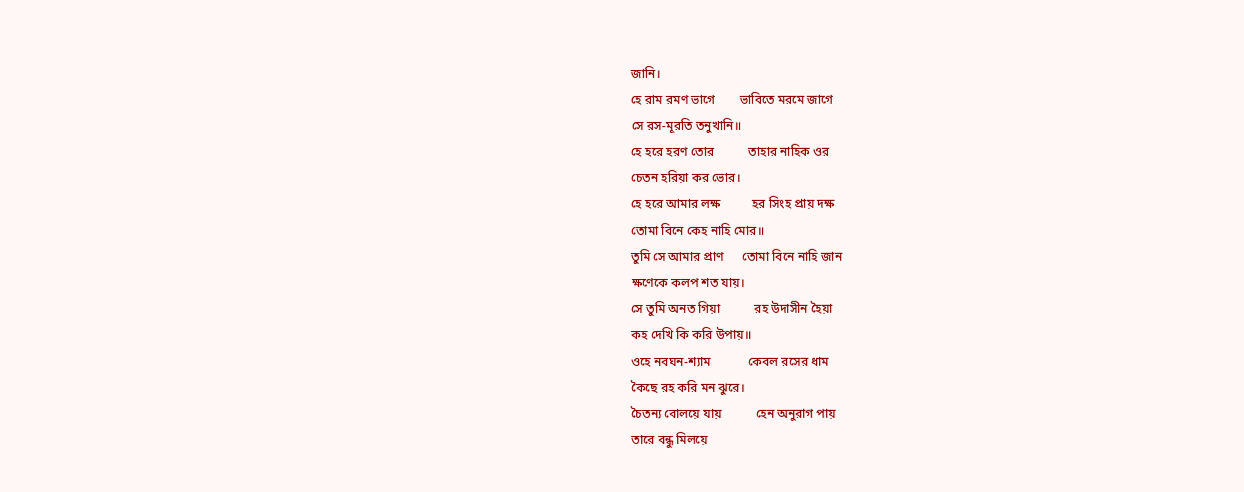জানি।
হে রাম রমণ ভাগে        ভাবিতে মরমে জাগে
সে রস-মূরতি তনুখানি॥
হে হরে হরণ তোর           তাহার নাহিক ওর
চেতন হরিয়া কর ভোর।
হে হরে আমার লক্ষ          হর সিংহ প্রায় দক্ষ
তোমা বিনে কেহ নাহি মোর॥
তুমি সে আমার প্রাণ      তোমা বিনে নাহি জান
ক্ষণেকে কলপ শত যায়।
সে তুমি অনত গিয়া           রহ উদাসীন হৈয়া
কহ দেখি কি করি উপায়॥
ওহে নবঘন-শ্যাম            কেবল রসের ধাম
কৈছে রহ করি মন ঝুরে।
চৈতন্য বোলয়ে যায়           হেন অনুরাগ পায়
তারে বন্ধু মিলয়ে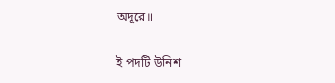অদূরে॥

ই পদটি উনিশ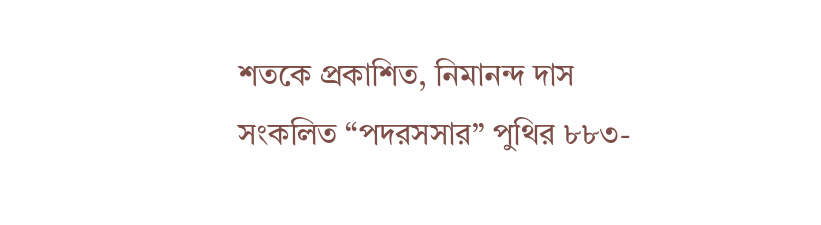শতকে প্রকাশিত, নিমানন্দ দাস সংকলিত “পদরসসার” পুথির ৮৮৩-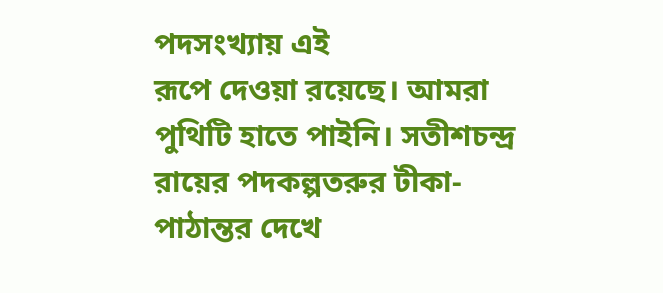পদসংখ্যায় এই
রূপে দেওয়া রয়েছে। আমরা পুথিটি হাতে পাইনি। সতীশচন্দ্র রায়ের পদকল্পতরুর টীকা-পাঠান্তর দেখে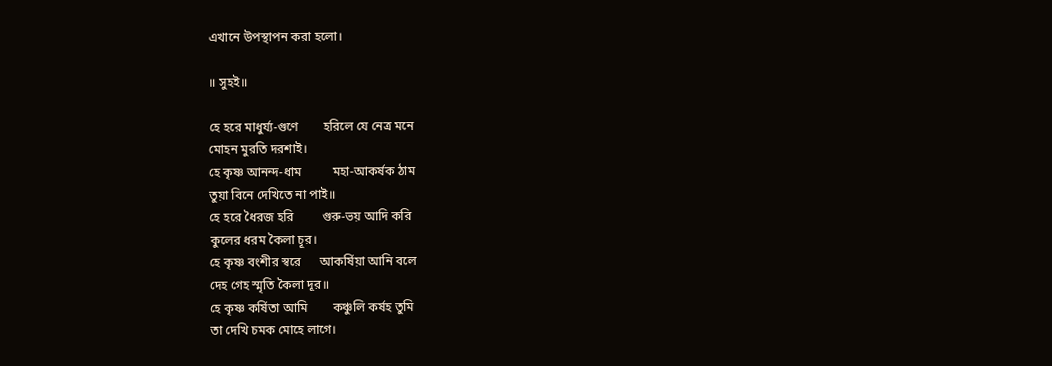এখানে উপস্থাপন করা হলো।

॥ সুহই॥

হে হরে মাধুর্য্য-গুণে        হরিলে যে নেত্র মনে
মোহন মুরতি দরশাই।
হে কৃষ্ণ আনন্দ-ধাম          মহা-আকর্ষক ঠাম
তুয়া বিনে দেখিতে না পাই॥
হে হরে ধৈরজ হরি         গুরু-ভয় আদি করি
কুলের ধরম কৈলা চূর।
হে কৃষ্ণ বংশীর স্বরে      আকর্ষিয়া আনি বলে
দেহ গেহ স্মৃতি কৈলা দূর॥
হে কৃষ্ণ কর্ষিতা আমি        কঞ্চুলি কর্ষহ তুমি
তা দেখি চমক মোহে লাগে।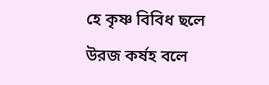হে কৃষ্ণ বিবিধ ছলে           উরজ কর্ষহ বলে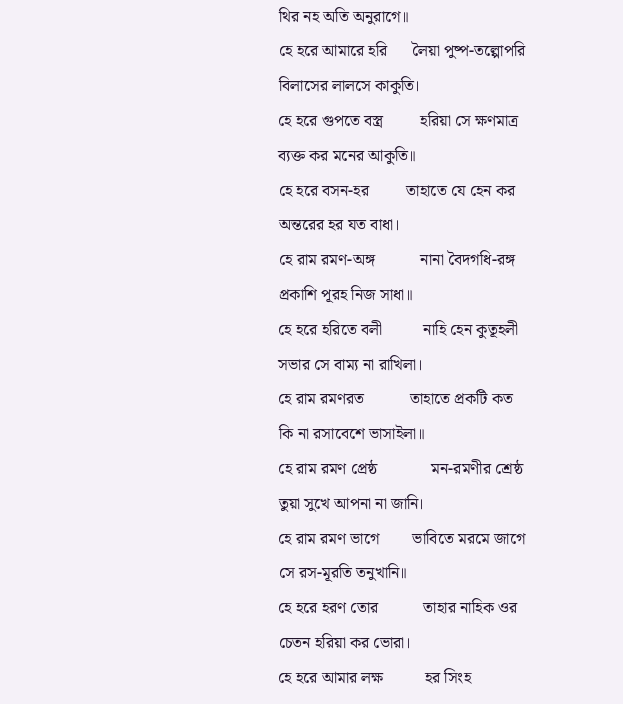থির নহ অতি অনুরাগে॥
হে হরে আমারে হরি      লৈয়া পুষ্প-তল্পোপরি
বিলাসের লালসে কাকুতি।
হে হরে গুপতে বস্ত্র         হরিয়া সে ক্ষণমাত্র
ব্যক্ত কর মনের আকুতি॥
হে হরে বসন-হর         তাহাতে যে হেন কর
অন্তরের হর যত বাধা।
হে রাম রমণ-অঙ্গ           নানা বৈদগধি-রঙ্গ
প্রকাশি পূরহ নিজ সাধা॥
হে হরে হরিতে বলী          নাহি হেন কুতূহলী
সভার সে বাম্য না রাখিলা।
হে রাম রমণরত           তাহাতে প্রকটি কত
কি না রসাবেশে ভাসাইলা॥
হে রাম রমণ প্রেষ্ঠ             মন-রমণীর শ্রেষ্ঠ
তুয়া সুখে আপনা না জানি।
হে রাম রমণ ভাগে        ভাবিতে মরমে জাগে
সে রস-মূরতি তনুখানি॥
হে হরে হরণ তোর           তাহার নাহিক ওর
চেতন হরিয়া কর ভোরা।
হে হরে আমার লক্ষ          হর সিংহ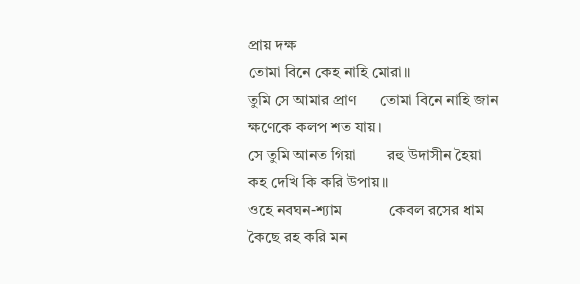প্রায় দক্ষ
তোমা বিনে কেহ নাহি মোরা॥
তুমি সে আমার প্রাণ      তোমা বিনে নাহি জান
ক্ষণেকে কলপ শত যায়।
সে তুমি আনত গিয়া        রহু উদাসীন হৈয়া
কহ দেখি কি করি উপায়॥
ওহে নবঘন-শ্যাম            কেবল রসের ধাম
কৈছে রহ করি মন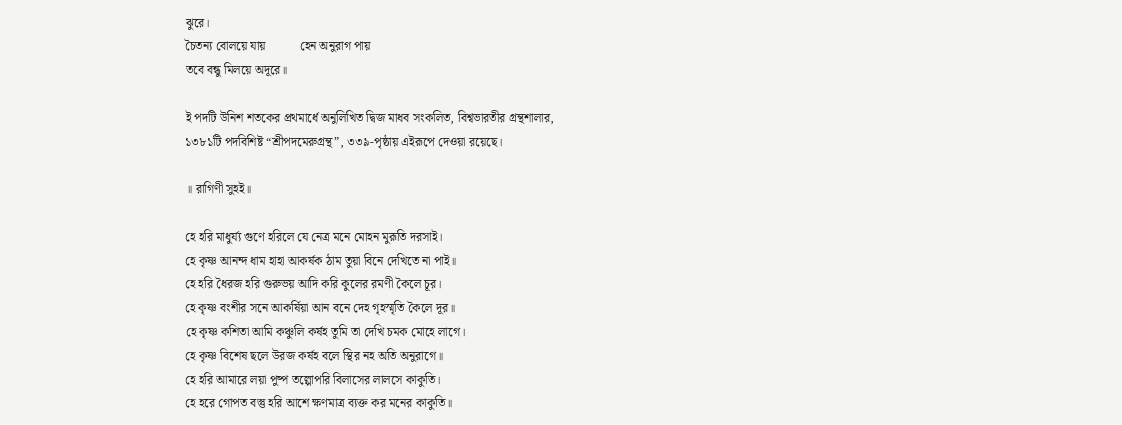ঝুরে।
চৈতন্য বোলয়ে যায়           হেন অনুরাগ পায়
তবে বন্ধু মিলয়ে অদূরে॥

ই পদটি উনিশ শতকের প্রথমার্ধে অনুলিখিত দ্বিজ মাধব সংকলিত, বিশ্বভারতীর গ্রন্থশালার,
১৩৮১টি পদবিশিষ্ট “শ্রীপদমেরুগ্রন্থ”, ৩৩৯-পৃষ্ঠায় এইরূপে দেওয়া রয়েছে।

॥ রাগিণী সুহই॥

হে হরি মাধুর্য্য গুণে হরিলে যে নেত্র মনে মোহন মুরূতি দরসাই।
হে কৃষ্ণ আনন্দ ধাম হাহা আকর্ষক ঠাম তুয়া বিনে দেখিতে না পাই॥
হে হরি ধৈরজ হরি গুরুভয় আদি করি কুলের রমণী কৈলে চূর।
হে কৃষ্ণ বংশীর সনে আকর্ষিয়া আন বনে দেহ গৃহস্মৃতি কৈলে দূর॥
হে কৃষ্ণ কশিতা আমি কঞ্চুলি কর্ষহ তুমি তা দেখি চমক মোহে লাগে।
হে কৃষ্ণ বিশেষ ছলে উরজ কর্ষহ বলে স্থির নহ অতি অনুরাগে॥
হে হরি আমারে লয়া পুষ্প তল্পোপরি বিলাসের লালসে কাকুতি।
হে হরে গোপত বস্তু হরি আশে ক্ষণমাত্র ব্যক্ত কর মনের কাকুতি॥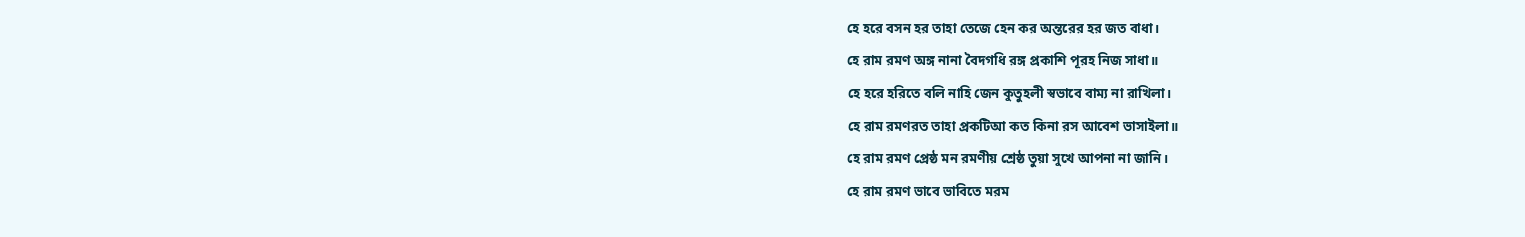হে হরে বসন হর তাহা তেজে হেন কর অন্তরের হর জত বাধা।
হে রাম রমণ অঙ্গ নানা বৈদগধি রঙ্গ প্রকাশি পূরহ নিজ সাধা॥
হে হরে হরিতে বলি নাহি জেন কুতুহলী স্বভাবে বাম্য না রাখিলা।
হে রাম রমণরত তাহা প্রকটিআ কত কিনা রস আবেশ ভাসাইলা॥
হে রাম রমণ প্রেষ্ঠ মন রমণীয় শ্রেষ্ঠ তুয়া সুখে আপনা না জানি।
হে রাম রমণ ভাবে ভাবিতে মরম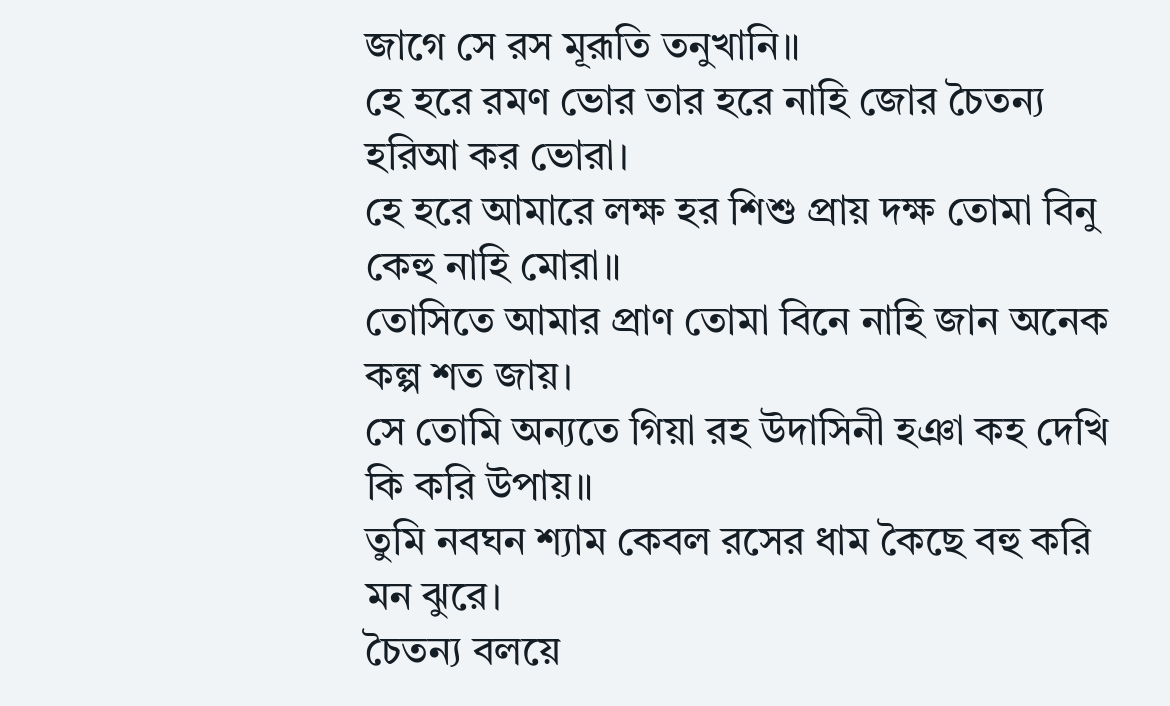জাগে সে রস মূরূতি তনুখানি॥
হে হরে রমণ ভোর তার হরে নাহি জোর চৈতন্য হরিআ কর ভোরা।
হে হরে আমারে লক্ষ হর শিশু প্রায় দক্ষ তোমা বিনু কেহু নাহি মোরা॥
তোসিতে আমার প্রাণ তোমা বিনে নাহি জান অনেক কল্প শত জায়।
সে তোমি অন্যতে গিয়া রহ উদাসিনী হঞা কহ দেখি কি করি উপায়॥
তুমি নবঘন শ্যাম কেবল রসের ধাম কৈছে বহু করি মন ঝুরে।
চৈতন্য বলয়ে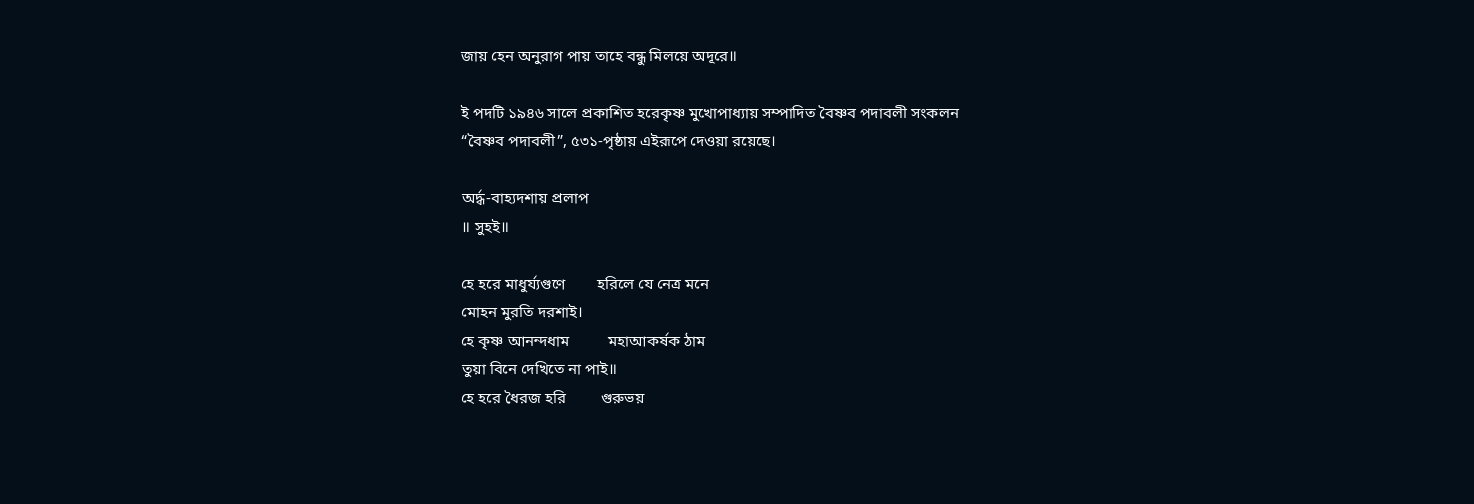জায় হেন অনুরাগ পায় তাহে বন্ধু মিলয়ে অদূরে॥

ই পদটি ১৯৪৬ সালে প্রকাশিত হরেকৃষ্ণ মুখোপাধ্যায় সম্পাদিত বৈষ্ণব পদাবলী সংকলন
“বৈষ্ণব পদাবলী”, ৫৩১-পৃষ্ঠায় এইরূপে দেওয়া রয়েছে।

অর্দ্ধ-বাহ্যদশায় প্রলাপ
॥ সুহই॥

হে হরে মাধুর্য্যগুণে        হরিলে যে নেত্র মনে
মোহন মুরতি দরশাই।
হে কৃষ্ণ আনন্দধাম          মহাআকর্ষক ঠাম
তুয়া বিনে দেখিতে না পাই॥
হে হরে ধৈরজ হরি         গুরুভয়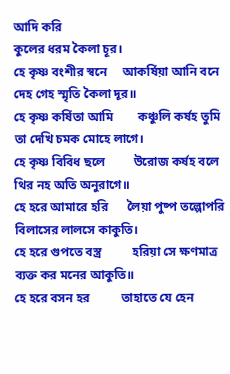আদি করি
কুলের ধরম কৈলা চূর।
হে কৃষ্ণ বংশীর স্বনে     আকর্ষিয়া আনি বনে
দেহ গেহ স্মৃতি কৈলা দূর॥
হে কৃষ্ণ কর্ষিতা আমি        কঞ্চুলি কর্ষহ তুমি
তা দেখি চমক মোহে লাগে।
হে কৃষ্ণ বিবিধ ছলে         উরোজ কর্ষহ বলে
থির নহ অতি অনুরাগে॥
হে হরে আমারে হরি      লৈয়া পুষ্প তল্পোপরি
বিলাসের লালসে কাকুতি।
হে হরে গুপতে বস্ত্র          হরিয়া সে ক্ষণমাত্র
ব্যক্ত কর মনের আকুতি॥
হে হরে বসন হর          তাহাতে যে হেন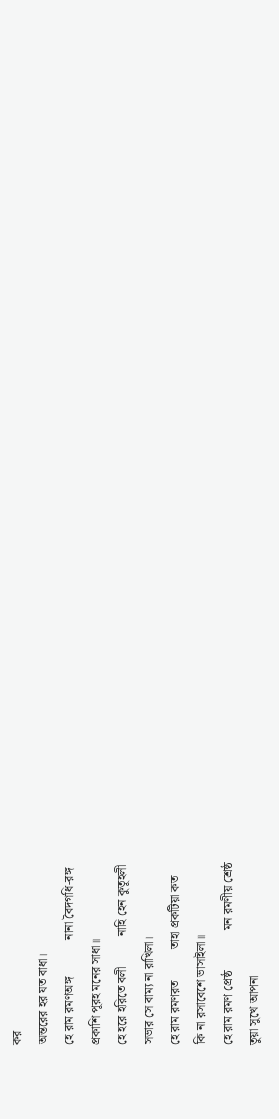কর
অন্তরের হর যত বাধা।
হে রাম রমণঅঙ্গ            নানা বৈদগধি-রঙ্গ
প্রকাশি পূরহ মনের সাধা॥
হে হরে হরিতে বলী          নাহি হেন কুতূহলী
সভার সে বাম্য না রাখিলা।
হে রাম রমণরত          তাহা প্রকটিয়া কত
কি না রসাবেশে ভাসাইলা॥
হে রাম রমণ প্রেষ্ঠ             মন রমণীয় শ্রেষ্ঠ
তুয়া সুখে আপনা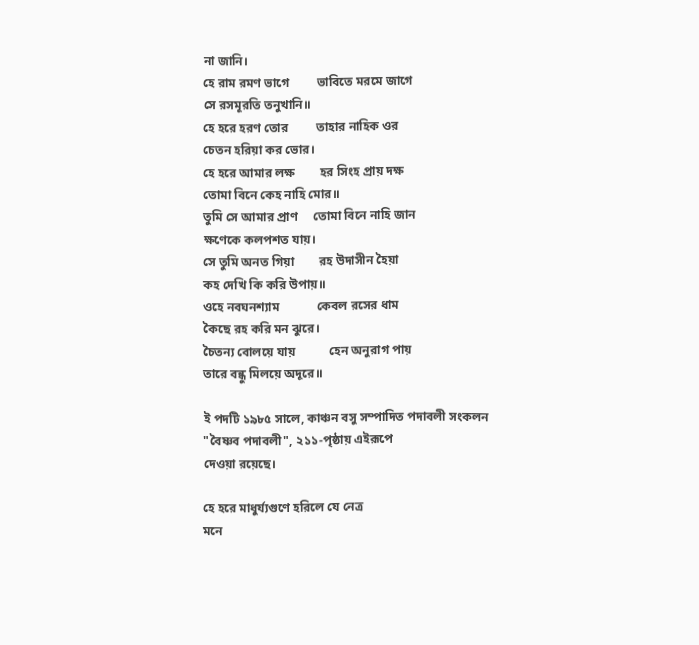না জানি।
হে রাম রমণ ভাগে         ভাবিতে মরমে জাগে
সে রসমূরতি তনুখানি॥
হে হরে হরণ তোর         তাহার নাহিক ওর
চেতন হরিয়া কর ভোর।
হে হরে আমার লক্ষ        হর সিংহ প্রায় দক্ষ
তোমা বিনে কেহ নাহি মোর॥
তুমি সে আমার প্রাণ     তোমা বিনে নাহি জান
ক্ষণেকে কলপশত যায়।
সে তুমি অনত গিয়া        রহ উদাসীন হৈয়া
কহ দেখি কি করি উপায়॥
ওহে নবঘনশ্যাম            কেবল রসের ধাম
কৈছে রহ করি মন ঝুরে।
চৈতন্য বোলয়ে যায়           হেন অনুরাগ পায়
তারে বন্ধু মিলয়ে অদূরে॥

ই পদটি ১৯৮৫ সালে, কাঞ্চন বসু সম্পাদিত পদাবলী সংকলন "বৈষ্ণব পদাবলী", ২১১-পৃষ্ঠায় এইরূপে
দেওয়া রয়েছে।

হে হরে মাধুর্য্যগুণে হরিলে যে নেত্র
মনে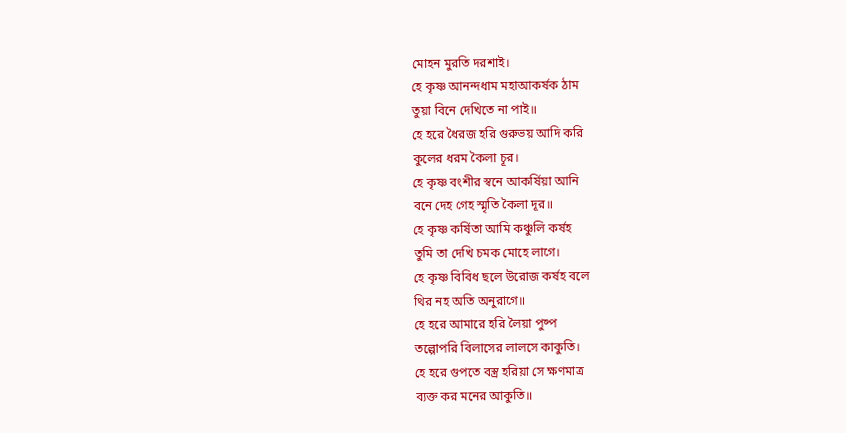মোহন মুরতি দরশাই।
হে কৃষ্ণ আনন্দধাম মহাআকর্ষক ঠাম
তুয়া বিনে দেখিতে না পাই॥
হে হরে ধৈরজ হরি গুরুভয় আদি করি
কুলের ধরম কৈলা চূর।
হে কৃষ্ণ বংশীর স্বনে আকর্ষিয়া আনি
বনে দেহ গেহ স্মৃতি কৈলা দূর॥
হে কৃষ্ণ কর্ষিতা আমি কঞ্চুলি কর্ষহ
তুমি তা দেখি চমক মোহে লাগে।
হে কৃষ্ণ বিবিধ ছলে উরোজ কর্ষহ বলে
থির নহ অতি অনুরাগে॥
হে হরে আমারে হরি লৈয়া পুষ্প
তল্পোপরি বিলাসের লালসে কাকুতি।
হে হরে গুপতে বস্ত্র হরিয়া সে ক্ষণমাত্র
ব্যক্ত কর মনের আকুতি॥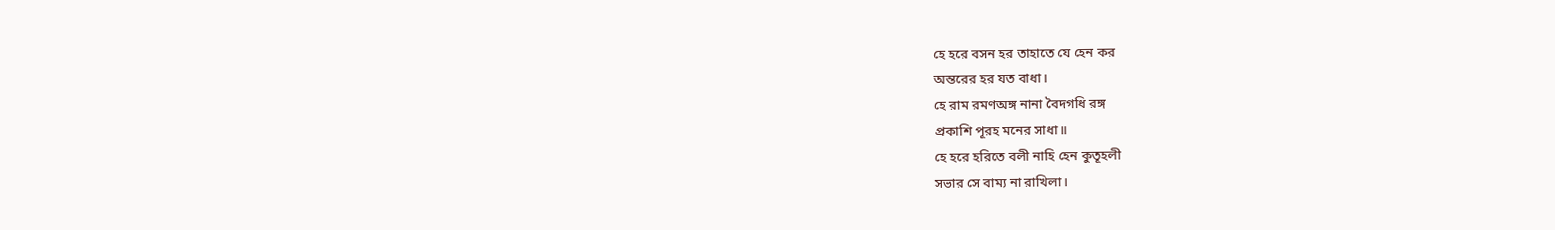হে হরে বসন হর তাহাতে যে হেন কর
অন্তরের হর যত বাধা।
হে রাম রমণঅঙ্গ নানা বৈদগধি রঙ্গ
প্রকাশি পূরহ মনের সাধা॥
হে হরে হরিতে বলী নাহি হেন কুতূহলী
সভার সে বাম্য না রাখিলা।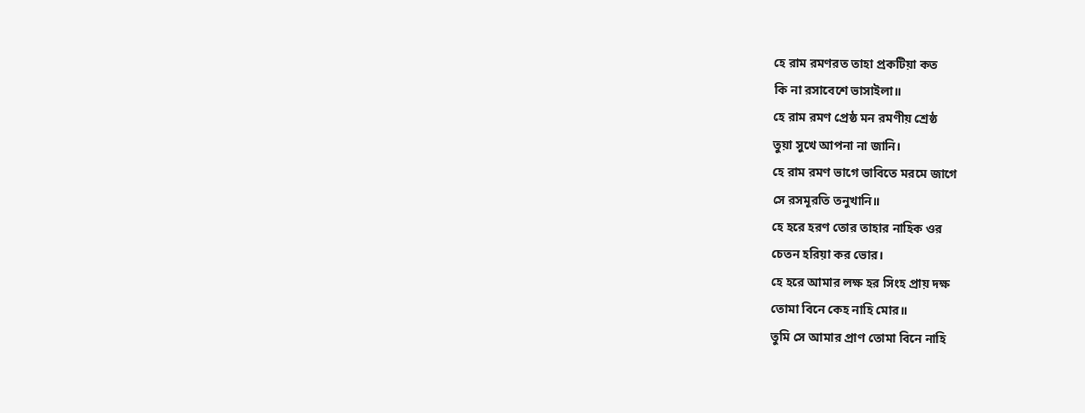হে রাম রমণরত তাহা প্রকটিয়া কত
কি না রসাবেশে ভাসাইলা॥
হে রাম রমণ প্রেষ্ঠ মন রমণীয় শ্রেষ্ঠ
তুয়া সুখে আপনা না জানি।
হে রাম রমণ ভাগে ভাবিতে মরমে জাগে
সে রসমূরতি তনুখানি॥
হে হরে হরণ তোর তাহার নাহিক ওর
চেতন হরিয়া কর ভোর।
হে হরে আমার লক্ষ হর সিংহ প্রায় দক্ষ
তোমা বিনে কেহ নাহি মোর॥
তুমি সে আমার প্রাণ তোমা বিনে নাহি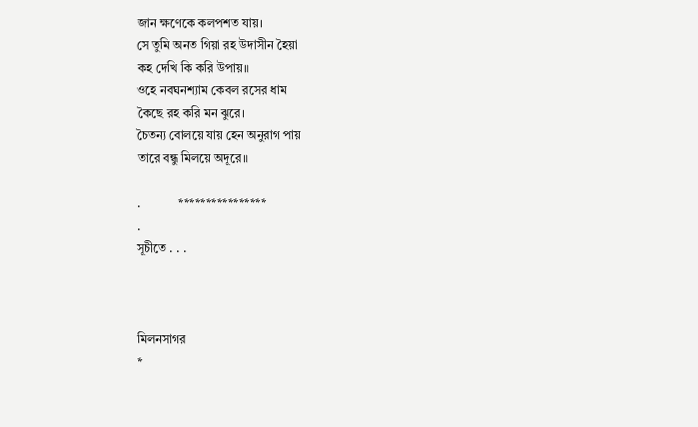জান ক্ষণেকে কলপশত যায়।
সে তুমি অনত গিয়া রহ উদাসীন হৈয়া
কহ দেখি কি করি উপায়॥
ওহে নবঘনশ্যাম কেবল রসের ধাম
কৈছে রহ করি মন ঝুরে।
চৈতন্য বোলয়ে যায় হেন অনুরাগ পায়
তারে বন্ধু মিলয়ে অদূরে॥

.            ****************
.
সূচীতে . . .



মিলনসাগর
*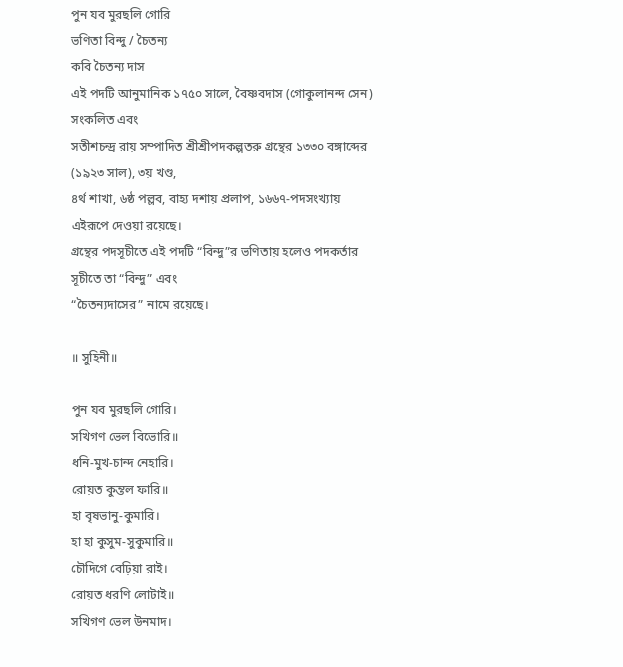পুন যব মুরছলি গোরি
ভণিতা বিন্দু / চৈতন্য
কবি চৈতন্য দাস
এই পদটি আনুমানিক ১৭৫০ সালে, বৈষ্ণবদাস (গোকুলানন্দ সেন) সংকলিত এবং
সতীশচন্দ্র রায় সম্পাদিত শ্রীশ্রীপদকল্পতরু গ্রন্থের ১৩৩০ বঙ্গাব্দের (১৯২৩ সাল), ৩য় খণ্ড,
৪র্থ শাখা, ৬ষ্ঠ পল্লব, বাহ্য দশায় প্রলাপ, ১৬৬৭-পদসংখ্যায় এইরূপে দেওয়া রয়েছে।
গ্রন্থের পদসূচীতে এই পদটি “বিন্দু”র ভণিতায় হলেও পদকর্তার সূচীতে তা “বিন্দু” এবং
“চৈতন্যদাসের” নামে রয়েছে।

॥ সুহিনী॥

পুন যব মুরছলি গোরি।
সখিগণ ভেল বিভোরি॥
ধনি-মুখ-চান্দ নেহারি।
রোয়ত কুন্তল ফারি॥
হা বৃষভানু-কুমারি।
হা হা কুসুম-সুকুমারি॥
চৌদিগে বেঢ়িয়া রাই।
রোয়ত ধরণি লোটাই॥
সখিগণ ভেল উনমাদ।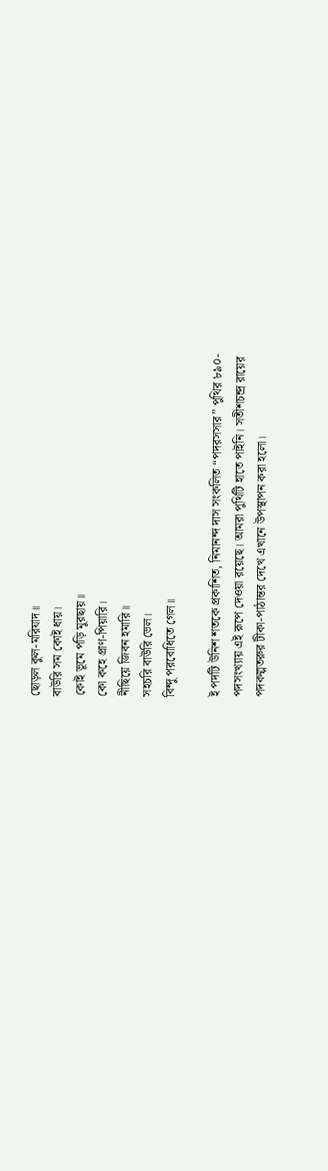ছোড়ল কুল-মরিযাদ॥
বাউরি সম কোই ধায়।
কোই ভূমে পড়ি মুরছায়॥
কো কহে প্রাণ-পিয়ারি।
নীছিয়ে জিবন হমারি॥
সহচরি বাউরি ভেল।
বিন্দু পরবোধিতে গেল॥

ই পদটি উনিশ শতকে প্রকাশিত, নিমানন্দ দাস সংকলিত “পদরসসার” পুথির ৮৯০-
পদসংখ্যায় এই রূপে দেওয়া রয়েছে। আমরা পুথিটি হাতে পাইনি। সতীশচন্দ্র রায়ের
পদকল্পতরুর টীকা-পাঠান্তর দেখে এখানে উপস্থাপন করা হলো।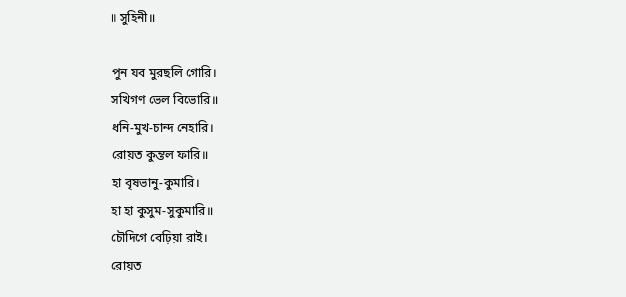॥ সুহিনী॥

পুন যব মুরছলি গোরি।
সখিগণ ভেল বিভোরি॥
ধনি-মুখ-চান্দ নেহারি।
রোয়ত কুন্তল ফারি॥
হা বৃষভানু-কুমারি।
হা হা কুসুম-সুকুমারি॥
চৌদিগে বেঢ়িয়া রাই।
রোয়ত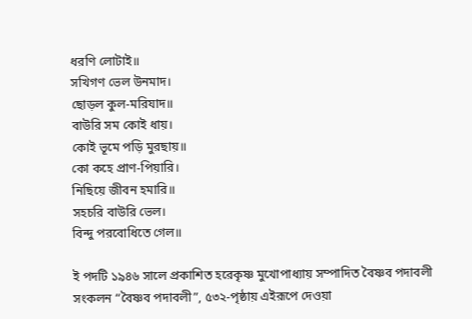ধরণি লোটাই॥
সখিগণ ভেল উনমাদ।
ছোড়ল কুল-মরিযাদ॥
বাউরি সম কোই ধায়।
কোই ভূমে পড়ি মুরছায়॥
কো কহে প্রাণ-পিয়ারি।
নিছিয়ে জীবন হমারি॥
সহচরি বাউরি ভেল।
বিন্দু পরবোধিতে গেল॥

ই পদটি ১৯৪৬ সালে প্রকাশিত হরেকৃষ্ণ মুখোপাধ্যায় সম্পাদিত বৈষ্ণব পদাবলী
সংকলন “বৈষ্ণব পদাবলী”, ৫৩২-পৃষ্ঠায় এইরূপে দেওয়া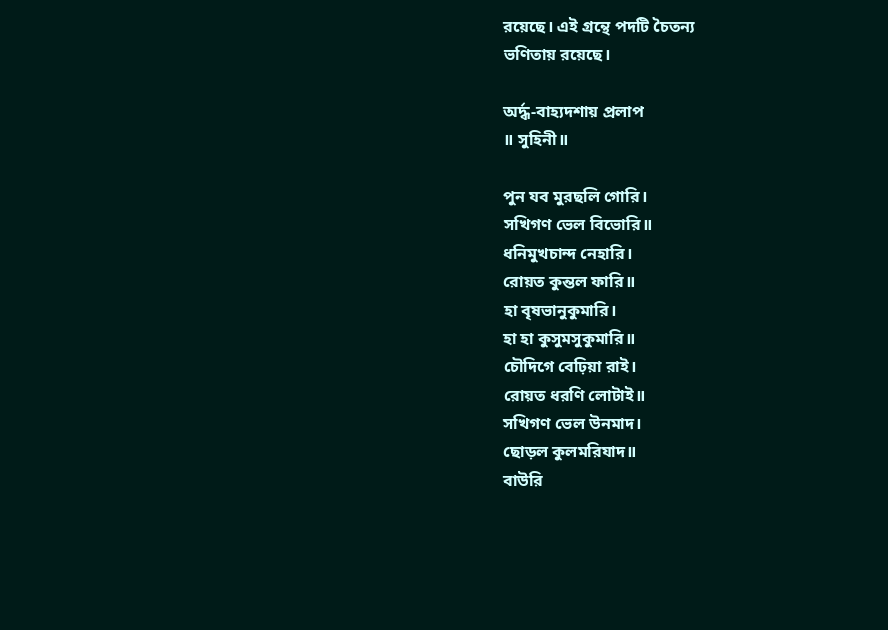রয়েছে। এই গ্রন্থে পদটি চৈতন্য
ভণিতায় রয়েছে।

অর্দ্ধ-বাহ্যদশায় প্রলাপ
॥ সুহিনী॥

পুন যব মুরছলি গোরি।
সখিগণ ভেল বিভোরি॥
ধনিমুখচান্দ নেহারি।
রোয়ত কুন্তল ফারি॥
হা বৃষভানুকুমারি।
হা হা কুসুমসুকুমারি॥
চৌদিগে বেঢ়িয়া রাই।
রোয়ত ধরণি লোটাই॥
সখিগণ ভেল উনমাদ।
ছোড়ল কুলমরিযাদ॥
বাউরি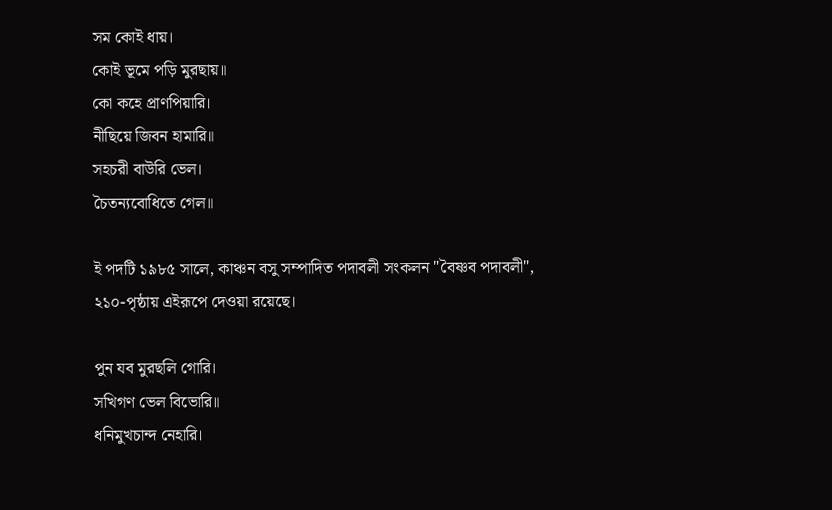সম কোই ধায়।
কোই ভূমে পড়ি মুরছায়॥
কো কহে প্রাণপিয়ারি।
নীছিয়ে জিবন হামারি॥
সহচরী বাউরি ভেল।
চৈতন্যবোধিতে গেল॥

ই পদটি ১৯৮৫ সালে, কাঞ্চন বসু সম্পাদিত পদাবলী সংকলন "বৈষ্ণব পদাবলী",
২১০-পৃষ্ঠায় এইরূপে দেওয়া রয়েছে।

পুন যব মুরছলি গোরি।
সখিগণ ভেল বিভোরি॥
ধনিমুখচান্দ নেহারি।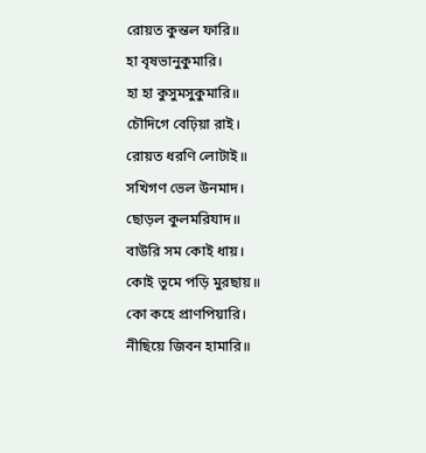রোয়ত কুন্তল ফারি॥
হা বৃষভানুকুমারি।
হা হা কুসুমসুকুমারি॥
চৌদিগে বেঢ়িয়া রাই।
রোয়ত ধরণি লোটাই॥
সখিগণ ভেল উনমাদ।
ছোড়ল কুলমরিযাদ॥
বাউরি সম কোই ধায়।
কোই ভূমে পড়ি মুরছায়॥
কো কহে প্রাণপিয়ারি।
নীছিয়ে জিবন হামারি॥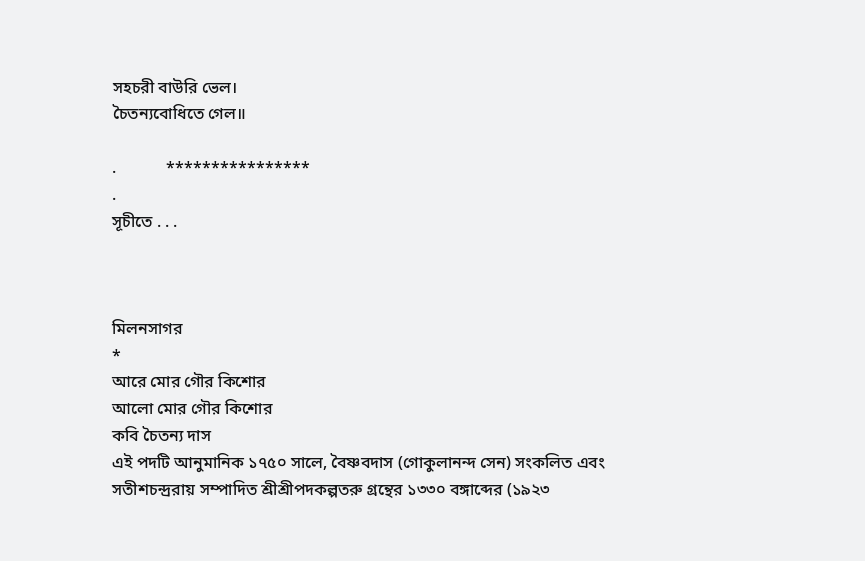সহচরী বাউরি ভেল।
চৈতন্যবোধিতে গেল॥

.            ****************
.
সূচীতে . . .



মিলনসাগর
*
আরে মোর গৌর কিশোর
আলো মোর গৌর কিশোর
কবি চৈতন্য দাস
এই পদটি আনুমানিক ১৭৫০ সালে, বৈষ্ণবদাস (গোকুলানন্দ সেন) সংকলিত এবং
সতীশচন্দ্ররায় সম্পাদিত শ্রীশ্রীপদকল্পতরু গ্রন্থের ১৩৩০ বঙ্গাব্দের (১৯২৩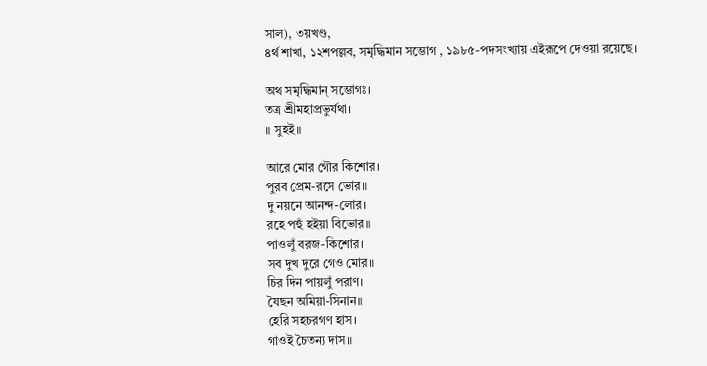সাল), ৩য়খণ্ড,
৪র্থ শাখা, ১২শপল্লব, সমৃদ্ধিমান সম্ভোগ , ১৯৮৫-পদসংখ্যায় এইরূপে দেওয়া রয়েছে।

অথ সমৃদ্ধিমান্ সম্ভোগঃ।
তত্র শ্রীমহাপ্রভুর্যথা।
॥ সুহই॥

আরে মোর গৌর কিশোর।
পুরব প্রেম-রসে ভোর॥
দু নয়নে আনন্দ-লোর।
রহে পহুঁ হইয়া বিভোর॥
পাওলুঁ বরজ-কিশোর।
সব দুখ দুরে গেও মোর॥
চির দিন পায়লুঁ পরাণ।
যৈছন অমিয়া-সিনান॥
হেরি সহচরগণ হাস।
গাওই চৈতন্য দাস॥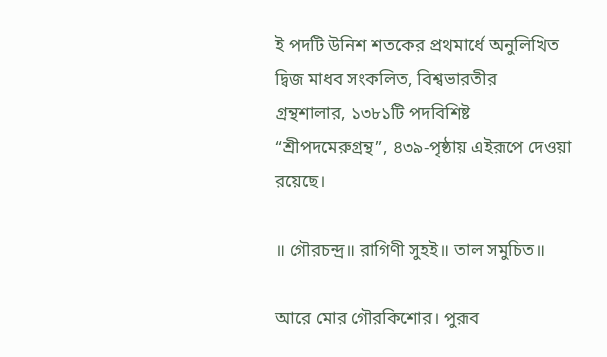ই পদটি উনিশ শতকের প্রথমার্ধে অনুলিখিত দ্বিজ মাধব সংকলিত, বিশ্বভারতীর
গ্রন্থশালার, ১৩৮১টি পদবিশিষ্ট “শ্রীপদমেরুগ্রন্থ”, ৪৩৯-পৃষ্ঠায় এইরূপে দেওয়া রয়েছে।

॥ গৌরচন্দ্র॥ রাগিণী সুহই॥ তাল সমুচিত॥

আরে মোর গৌরকিশোর। পুরূব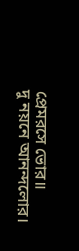প্রেমরসে ভোর॥
দু নয়নে আনন্দলোর।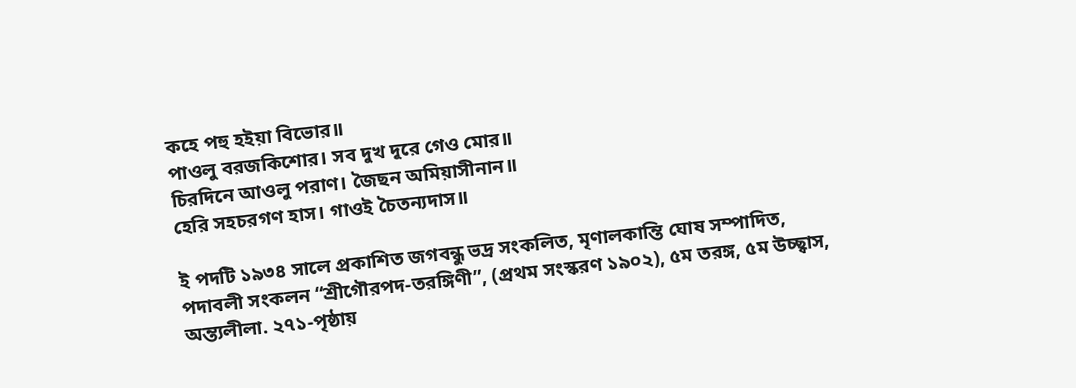কহে পহু হইয়া বিভোর॥
পাওলু বরজকিশোর। সব দুখ দূরে গেও মোর॥
চিরদিনে আওলু পরাণ। জৈছন অমিয়াসীনান॥
হেরি সহচরগণ হাস। গাওই চৈতন্যদাস॥

ই পদটি ১৯৩৪ সালে প্রকাশিত জগবন্ধু ভদ্র সংকলিত, মৃণালকান্তি ঘোষ সম্পাদিত,
পদাবলী সংকলন “শ্রীগৌরপদ-তরঙ্গিণী”, (প্রথম সংস্করণ ১৯০২), ৫ম তরঙ্গ, ৫ম উচ্ছ্বাস,
অন্ত্যলীলা. ২৭১-পৃষ্ঠায়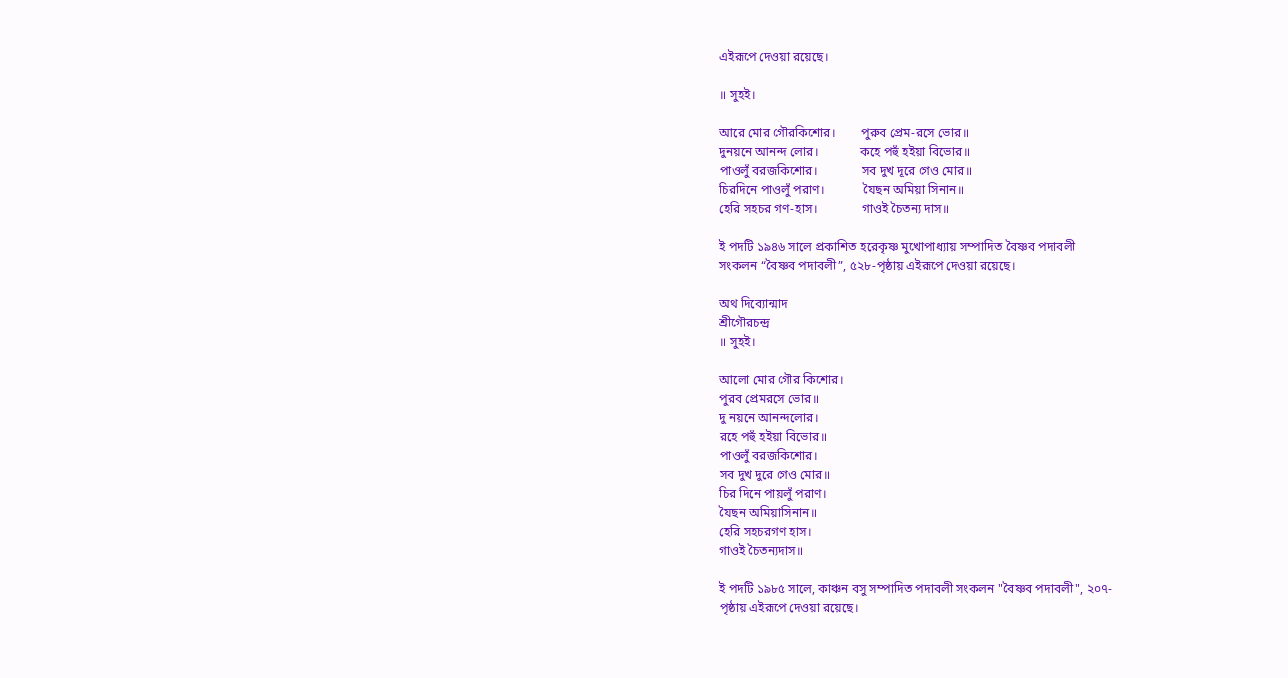এইরূপে দেওয়া রয়েছে।

॥ সুহই।

আরে মোর গৌরকিশোর।        পুরুব প্রেম-রসে ভোর॥
দুনয়নে আনন্দ লোর।             কহে পহুঁ হইয়া বিভোর॥
পাওলুঁ বরজকিশোর।              সব দুখ দূরে গেও মোর॥
চিরদিনে পাওলুঁ পরাণ।            যৈছন অমিয়া সিনান॥
হেরি সহচর গণ-হাস।              গাওই চৈতন্য দাস॥

ই পদটি ১৯৪৬ সালে প্রকাশিত হরেকৃষ্ণ মুখোপাধ্যায় সম্পাদিত বৈষ্ণব পদাবলী
সংকলন “বৈষ্ণব পদাবলী”, ৫২৮-পৃষ্ঠায় এইরূপে দেওয়া রয়েছে।

অথ দিব্যোন্মাদ
শ্রীগৌরচন্দ্র
॥ সুহই।

আলো মোর গৌর কিশোর।
পুরব প্রেমরসে ভোর॥
দু নয়নে আনন্দলোর।
রহে পহুঁ হইয়া বিভোর॥
পাওলুঁ বরজকিশোর।
সব দুখ দুরে গেও মোর॥
চির দিনে পায়লুঁ পরাণ।
যৈছন অমিয়াসিনান॥
হেরি সহচরগণ হাস।
গাওই চৈতন্যদাস॥

ই পদটি ১৯৮৫ সালে, কাঞ্চন বসু সম্পাদিত পদাবলী সংকলন "বৈষ্ণব পদাবলী", ২০৭-
পৃষ্ঠায় এইরূপে দেওয়া রয়েছে।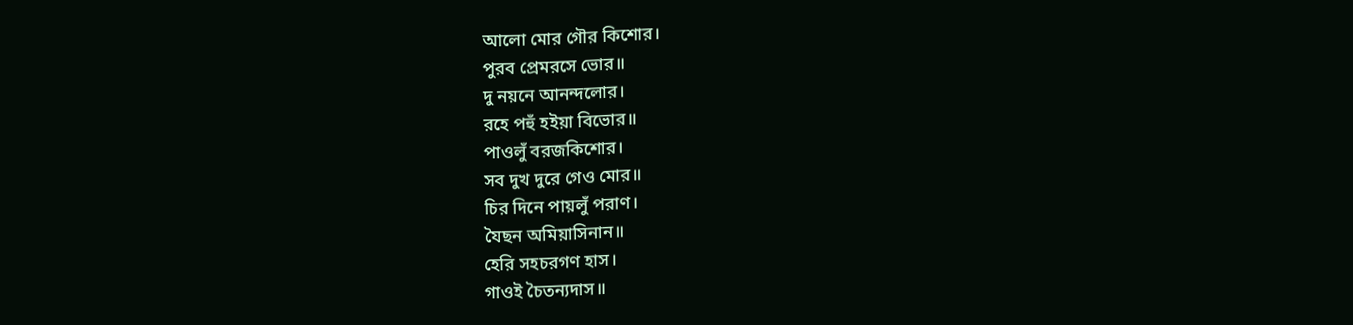আলো মোর গৌর কিশোর।
পুরব প্রেমরসে ভোর॥
দু নয়নে আনন্দলোর।
রহে পহুঁ হইয়া বিভোর॥
পাওলুঁ বরজকিশোর।
সব দুখ দুরে গেও মোর॥
চির দিনে পায়লুঁ পরাণ।
যৈছন অমিয়াসিনান॥
হেরি সহচরগণ হাস।
গাওই চৈতন্যদাস॥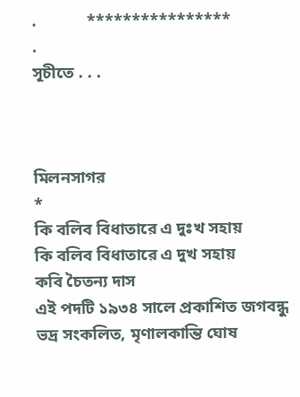.            ****************
.
সূচীতে . . .



মিলনসাগর
*
কি বলিব বিধাতারে এ দুঃখ সহায়
কি বলিব বিধাতারে এ দুখ সহায়
কবি চৈতন্য দাস
এই পদটি ১৯৩৪ সালে প্রকাশিত জগবন্ধু ভদ্র সংকলিত, মৃণালকান্তি ঘোষ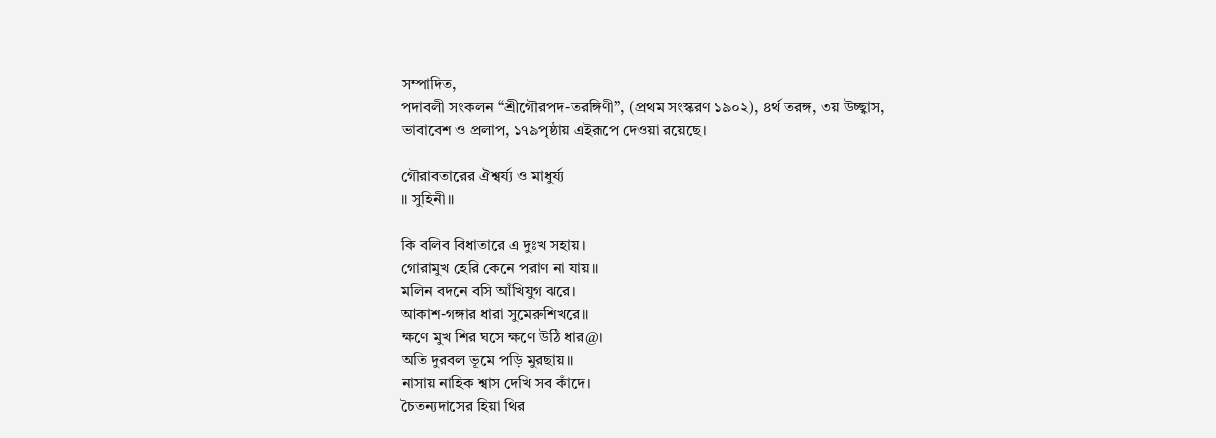সম্পাদিত,
পদাবলী সংকলন “শ্রীগৌরপদ-তরঙ্গিণী”, (প্রথম সংস্করণ ১৯০২), ৪র্থ তরঙ্গ, ৩য় উচ্ছ্বাস,
ভাবাবেশ ও প্রলাপ, ১৭৯পৃষ্ঠায় এইরূপে দেওয়া রয়েছে।

গৌরাবতারের ঐশ্বর্য্য ও মাধুর্য্য
॥ সুহিনী॥

কি বলিব বিধাতারে এ দুঃখ সহায়।
গোরামুখ হেরি কেনে পরাণ না যায়॥
মলিন বদনে বসি আঁখিযুগ ঝরে।
আকাশ-গঙ্গার ধারা সুমেরুশিখরে॥
ক্ষণে মুখ শির ঘসে ক্ষণে উঠি ধার@।
অতি দুরবল ভূমে পড়ি মুরছায়॥
নাসায় নাহিক শ্বাস দেখি সব কাঁদে।
চৈতন্যদাসের হিয়া থির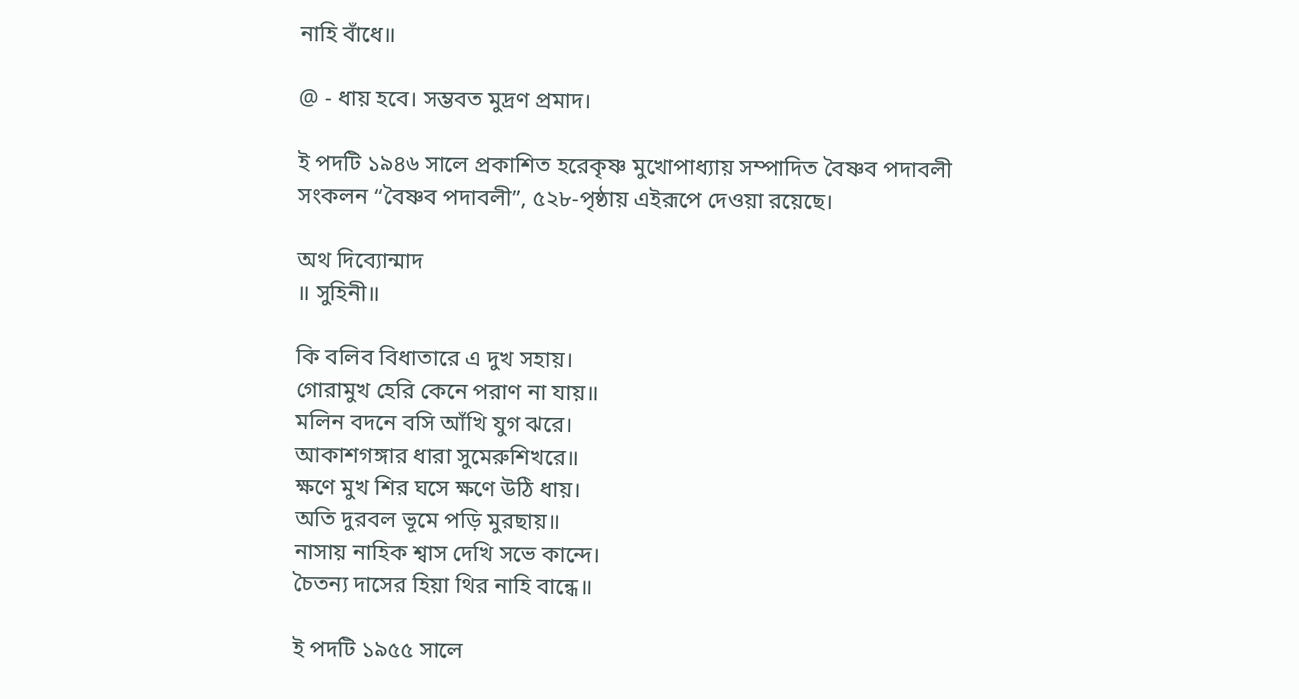নাহি বাঁধে॥

@ - ধায় হবে। সম্ভবত মুদ্রণ প্রমাদ।

ই পদটি ১৯৪৬ সালে প্রকাশিত হরেকৃষ্ণ মুখোপাধ্যায় সম্পাদিত বৈষ্ণব পদাবলী
সংকলন “বৈষ্ণব পদাবলী”, ৫২৮-পৃষ্ঠায় এইরূপে দেওয়া রয়েছে।

অথ দিব্যোন্মাদ
॥ সুহিনী॥

কি বলিব বিধাতারে এ দুখ সহায়।
গোরামুখ হেরি কেনে পরাণ না যায়॥
মলিন বদনে বসি আঁখি যুগ ঝরে।
আকাশগঙ্গার ধারা সুমেরুশিখরে॥
ক্ষণে মুখ শির ঘসে ক্ষণে উঠি ধায়।
অতি দুরবল ভূমে পড়ি মুরছায়॥
নাসায় নাহিক শ্বাস দেখি সভে কান্দে।
চৈতন্য দাসের হিয়া থির নাহি বান্ধে॥

ই পদটি ১৯৫৫ সালে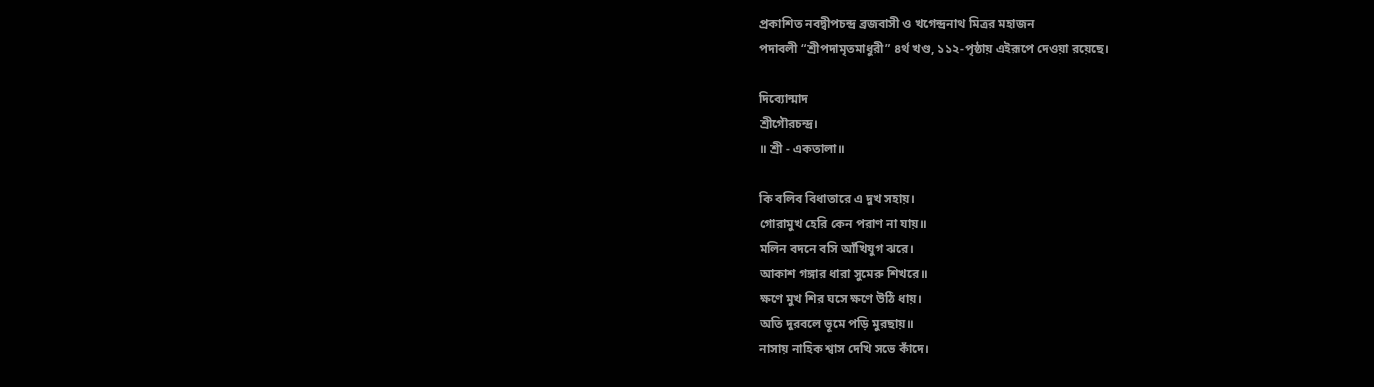প্রকাশিত নবদ্বীপচন্দ্র ব্রজবাসী ও খগেন্দ্রনাথ মিত্রর মহাজন
পদাবলী “শ্রীপদামৃতমাধুরী” ৪র্থ খণ্ড, ১১২-পৃষ্ঠায় এইরূপে দেওয়া রয়েছে।

দিব্যোন্মাদ
শ্রীগৌরচন্দ্র।
॥ শ্রী - একতালা॥

কি বলিব বিধাতারে এ দুখ সহায়।
গোরামুখ হেরি কেন পরাণ না যায়॥
মলিন বদনে বসি আঁখিযুগ ঝরে।
আকাশ গঙ্গার ধারা সুমেরু শিখরে॥
ক্ষণে মুখ শির ঘসে ক্ষণে উঠি ধায়।
অতি দুরবলে ভূমে পড়ি মুরছায়॥
নাসায় নাহিক শ্বাস দেখি সভে কাঁদে।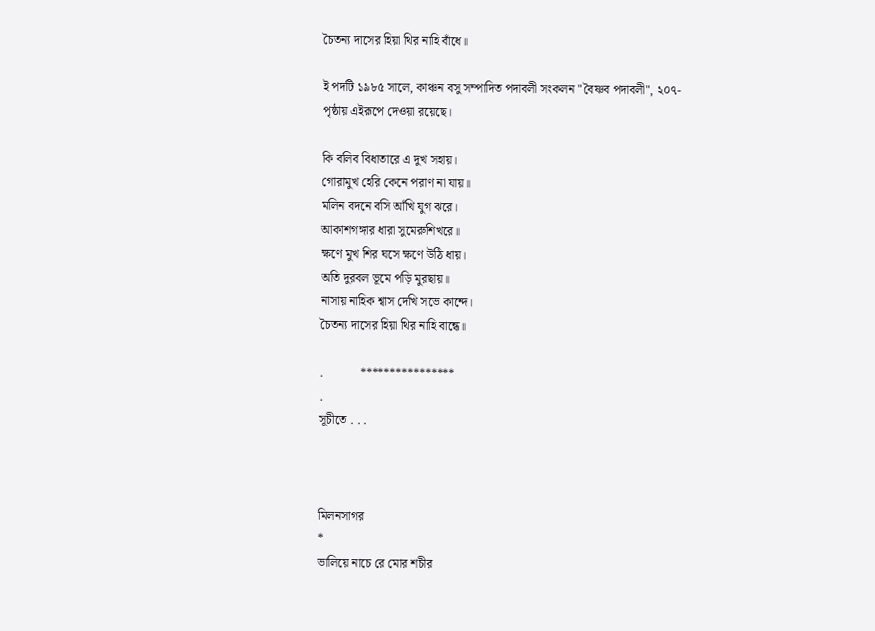চৈতন্য দাসের হিয়া থির নাহি বাঁধে॥

ই পদটি ১৯৮৫ সালে, কাঞ্চন বসু সম্পাদিত পদাবলী সংকলন "বৈষ্ণব পদাবলী", ২০৭-
পৃষ্ঠায় এইরূপে দেওয়া রয়েছে।

কি বলিব বিধাতারে এ দুখ সহায়।
গোরামুখ হেরি কেনে পরাণ না যায়॥
মলিন বদনে বসি আঁখি যুগ ঝরে।
আকাশগঙ্গার ধারা সুমেরুশিখরে॥
ক্ষণে মুখ শির ঘসে ক্ষণে উঠি ধায়।
অতি দুরবল ভূমে পড়ি মুরছায়॥
নাসায় নাহিক শ্বাস দেখি সভে কান্দে।
চৈতন্য দাসের হিয়া থির নাহি বান্ধে॥

.            ****************
.
সূচীতে . . .



মিলনসাগর
*
ভালিয়ে নাচে রে মোর শচীর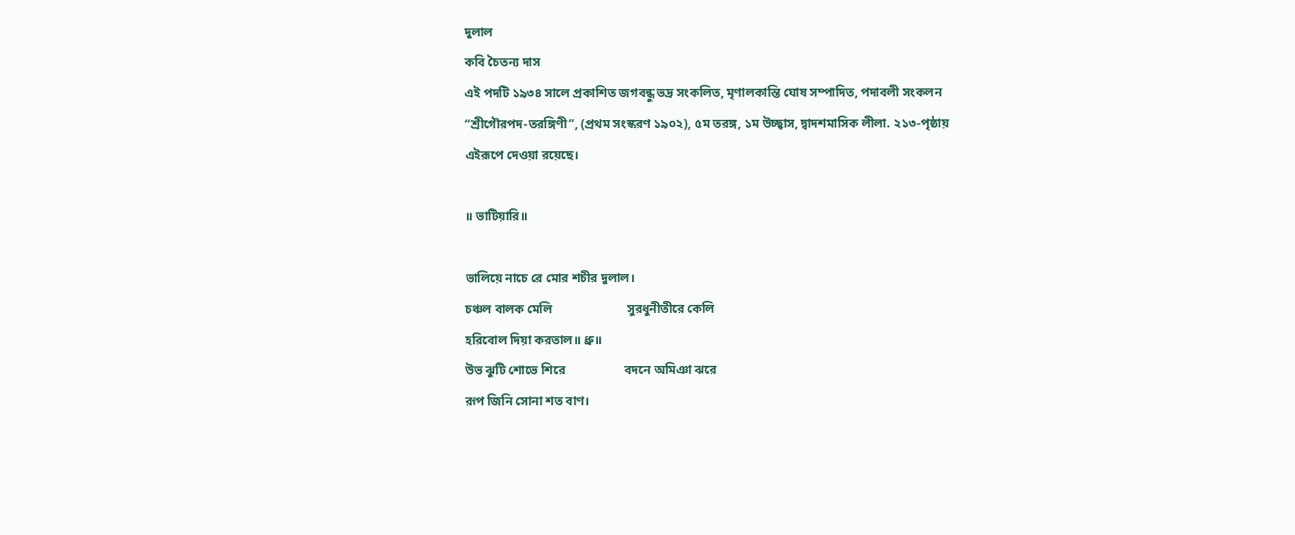দুলাল
কবি চৈতন্য দাস
এই পদটি ১৯৩৪ সালে প্রকাশিত জগবন্ধু ভদ্র সংকলিত, মৃণালকান্তি ঘোষ সম্পাদিত, পদাবলী সংকলন
“শ্রীগৌরপদ-তরঙ্গিণী”, (প্রথম সংস্করণ ১৯০২), ৫ম তরঙ্গ, ১ম উচ্ছ্বাস, দ্বাদশমাসিক লীলা. ২১৩-পৃষ্ঠায়
এইরূপে দেওয়া রয়েছে।

॥ ভাটিয়ারি॥

ভালিয়ে নাচে রে মোর শচীর দুলাল।
চঞ্চল বালক মেলি                        সুরধুনীতীরে কেলি
হরিবোল দিয়া করতাল॥ ধ্রু॥
উভ ঝুটি শোভে শিরে                   বদনে অমিঞা ঝরে
রূপ জিনি সোনা শত বাণ।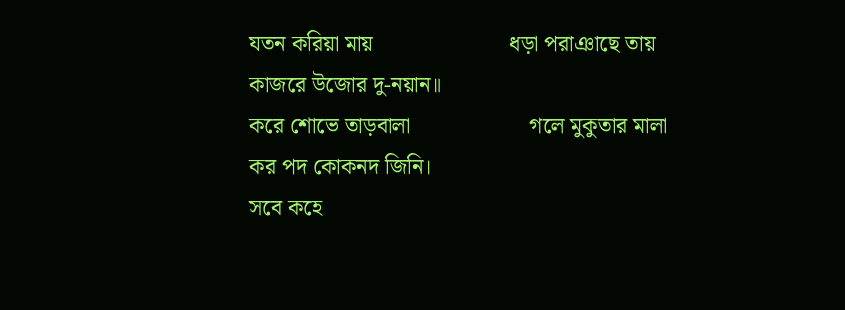যতন করিয়া মায়                        ধড়া পরাঞাছে তায়
কাজরে উজোর দু-নয়ান॥
করে শোভে তাড়বালা                     গলে মুকুতার মালা
কর পদ কোকনদ জিনি।
সবে কহে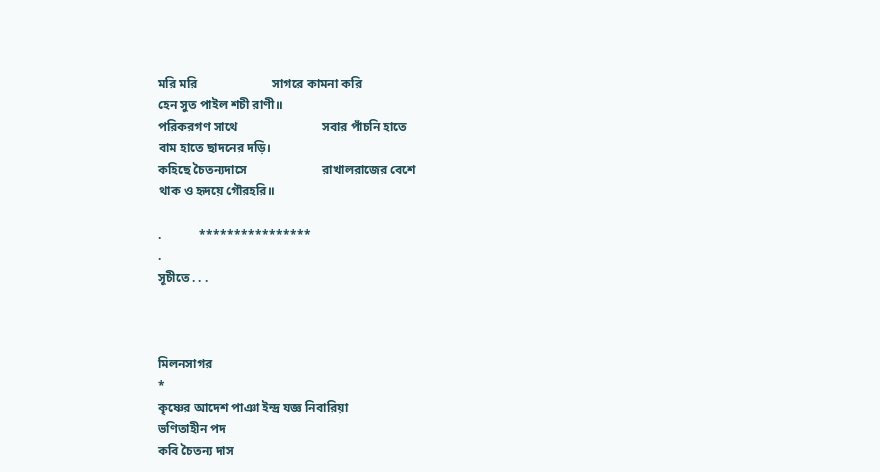মরি মরি                        সাগরে কামনা করি
হেন সুত পাইল শচী রাণী॥
পরিকরগণ সাথে                           সবার পাঁচনি হাতে
বাম হাতে ছাদনের দড়ি।
কহিছে চৈতন্যদাসে                        রাখালরাজের বেশে
থাক ও হৃদয়ে গৌরহরি॥

.            ****************
.
সূচীতে . . .



মিলনসাগর
*
কৃষ্ণের আদেশ পাঞা ইন্দ্র যজ্ঞ নিবারিয়া
ভণিতাহীন পদ
কবি চৈতন্য দাস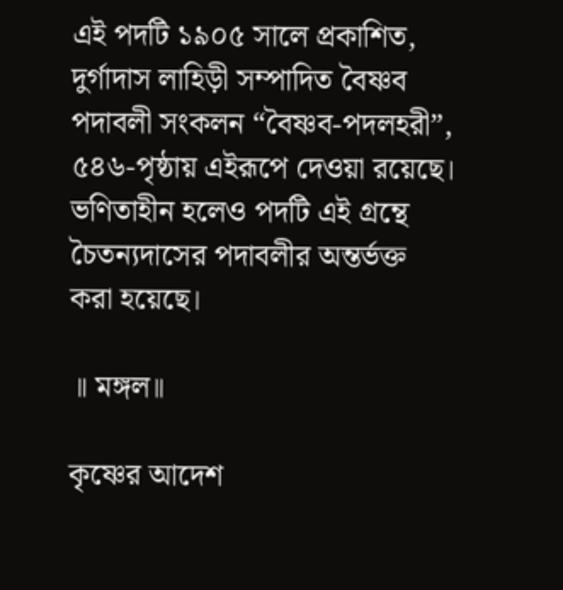এই পদটি ১৯০৫ সালে প্রকাশিত, দুর্গাদাস লাহিড়ী সম্পাদিত বৈষ্ণব পদাবলী সংকলন “বৈষ্ণব-পদলহরী”,
৫৪৬-পৃষ্ঠায় এইরূপে দেওয়া রয়েছে। ভণিতাহীন হলেও পদটি এই গ্রন্থে চৈতন্যদাসের পদাবলীর অন্তর্ভক্ত
করা হয়েছে।

॥ মঙ্গল॥

কৃষ্ণের আদেশ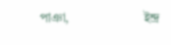পাঞা,                        ইন্দ্র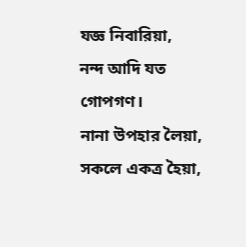যজ্ঞ নিবারিয়া,
নন্দ আদি যত গোপগণ।
নানা উপহার লৈয়া,                          সকলে একত্র হৈয়া,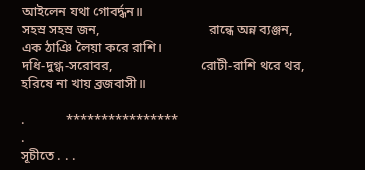আইলেন যথা গোবর্দ্ধন॥
সহস্র সহস্র জন,                                রান্ধে অন্ন ব্যঞ্জন,
এক ঠাঞি লৈয়া করে রাশি।
দধি-দুগ্ধ-সরোবর,                          রোটী-রাশি থরে থর,
হরিষে না খায় ব্রজবাসী॥

.            ****************
.
সূচীতে . . .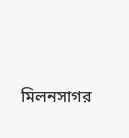মিলনসাগর